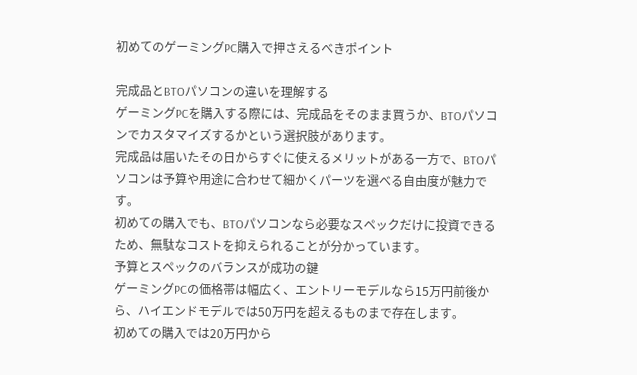初めてのゲーミングPC購入で押さえるべきポイント

完成品とBTOパソコンの違いを理解する
ゲーミングPCを購入する際には、完成品をそのまま買うか、BTOパソコンでカスタマイズするかという選択肢があります。
完成品は届いたその日からすぐに使えるメリットがある一方で、BTOパソコンは予算や用途に合わせて細かくパーツを選べる自由度が魅力です。
初めての購入でも、BTOパソコンなら必要なスペックだけに投資できるため、無駄なコストを抑えられることが分かっています。
予算とスペックのバランスが成功の鍵
ゲーミングPCの価格帯は幅広く、エントリーモデルなら15万円前後から、ハイエンドモデルでは50万円を超えるものまで存在します。
初めての購入では20万円から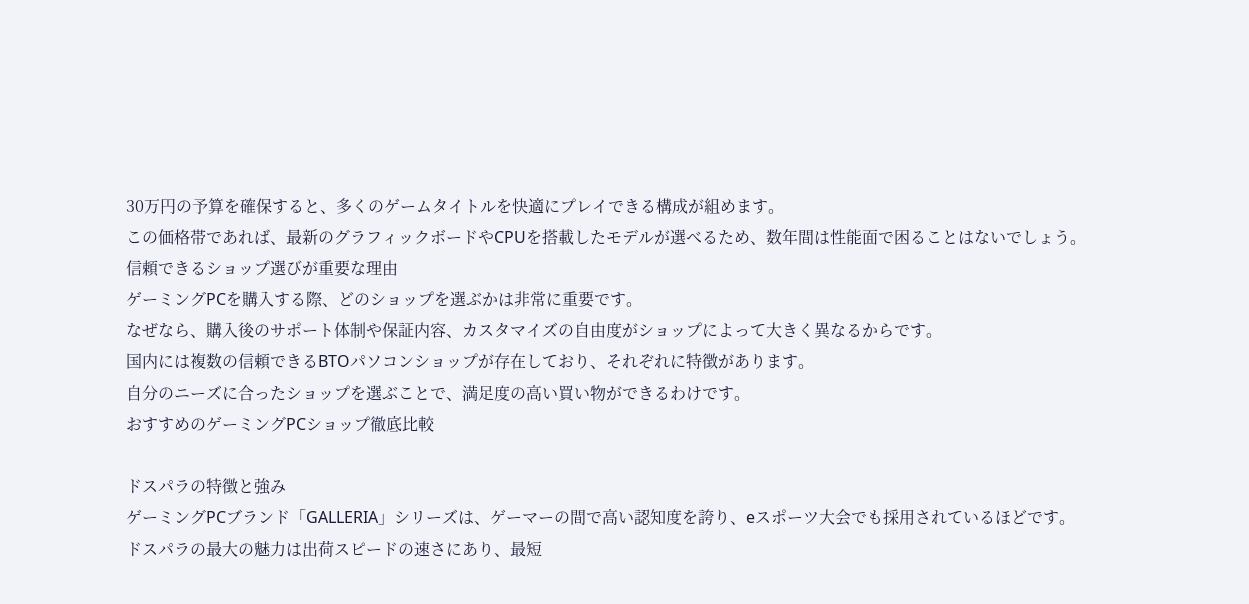30万円の予算を確保すると、多くのゲームタイトルを快適にプレイできる構成が組めます。
この価格帯であれば、最新のグラフィックボードやCPUを搭載したモデルが選べるため、数年間は性能面で困ることはないでしょう。
信頼できるショップ選びが重要な理由
ゲーミングPCを購入する際、どのショップを選ぶかは非常に重要です。
なぜなら、購入後のサポート体制や保証内容、カスタマイズの自由度がショップによって大きく異なるからです。
国内には複数の信頼できるBTOパソコンショップが存在しており、それぞれに特徴があります。
自分のニーズに合ったショップを選ぶことで、満足度の高い買い物ができるわけです。
おすすめのゲーミングPCショップ徹底比較

ドスパラの特徴と強み
ゲーミングPCブランド「GALLERIA」シリーズは、ゲーマーの間で高い認知度を誇り、eスポーツ大会でも採用されているほどです。
ドスパラの最大の魅力は出荷スピードの速さにあり、最短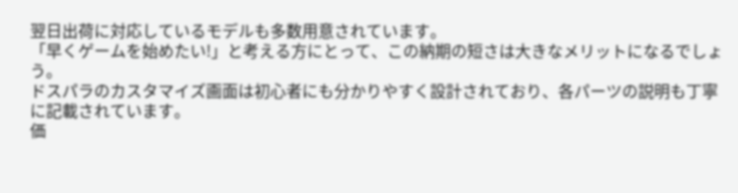翌日出荷に対応しているモデルも多数用意されています。
「早くゲームを始めたい!」と考える方にとって、この納期の短さは大きなメリットになるでしょう。
ドスパラのカスタマイズ画面は初心者にも分かりやすく設計されており、各パーツの説明も丁寧に記載されています。
価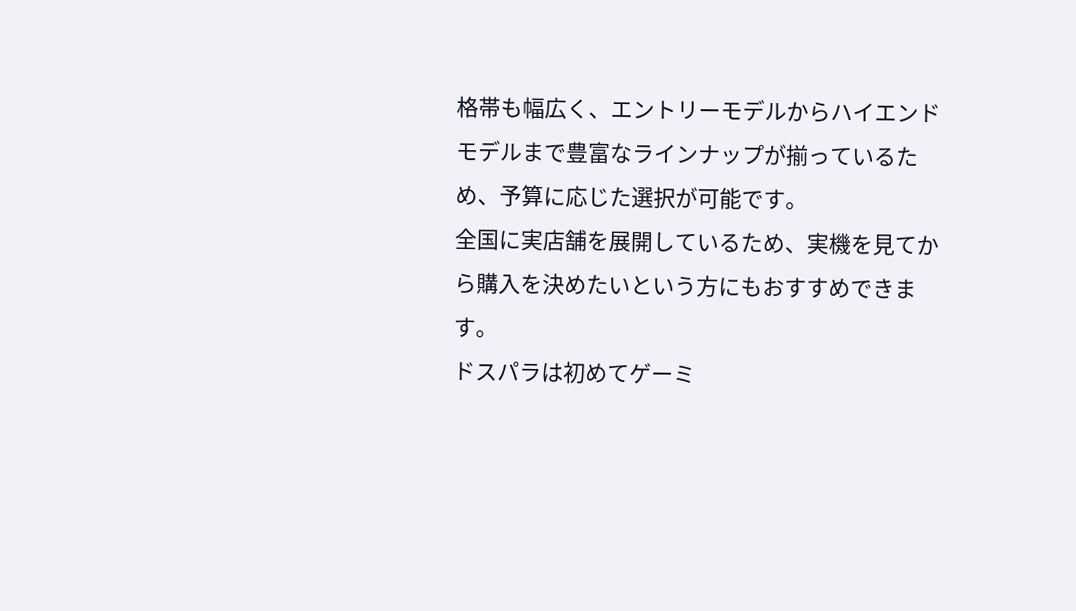格帯も幅広く、エントリーモデルからハイエンドモデルまで豊富なラインナップが揃っているため、予算に応じた選択が可能です。
全国に実店舗を展開しているため、実機を見てから購入を決めたいという方にもおすすめできます。
ドスパラは初めてゲーミ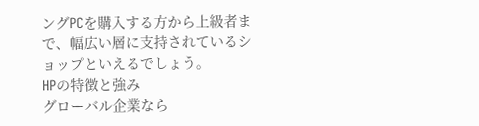ングPCを購入する方から上級者まで、幅広い層に支持されているショップといえるでしょう。
HPの特徴と強み
グローバル企業なら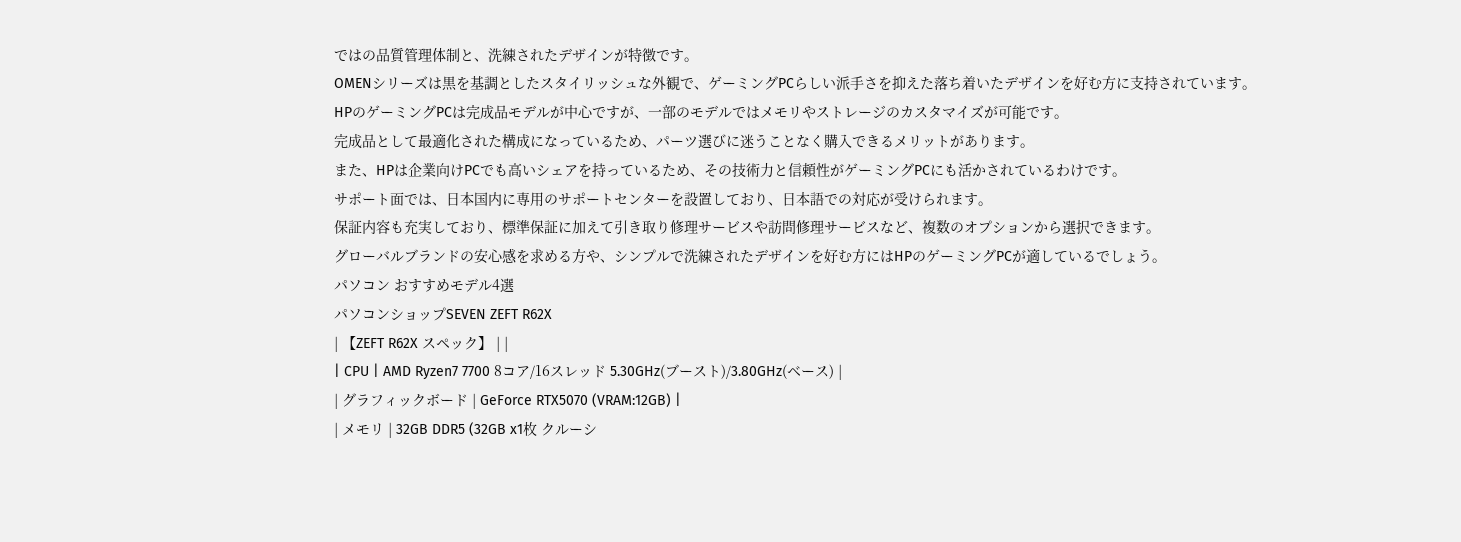ではの品質管理体制と、洗練されたデザインが特徴です。
OMENシリーズは黒を基調としたスタイリッシュな外観で、ゲーミングPCらしい派手さを抑えた落ち着いたデザインを好む方に支持されています。
HPのゲーミングPCは完成品モデルが中心ですが、一部のモデルではメモリやストレージのカスタマイズが可能です。
完成品として最適化された構成になっているため、パーツ選びに迷うことなく購入できるメリットがあります。
また、HPは企業向けPCでも高いシェアを持っているため、その技術力と信頼性がゲーミングPCにも活かされているわけです。
サポート面では、日本国内に専用のサポートセンターを設置しており、日本語での対応が受けられます。
保証内容も充実しており、標準保証に加えて引き取り修理サービスや訪問修理サービスなど、複数のオプションから選択できます。
グローバルブランドの安心感を求める方や、シンプルで洗練されたデザインを好む方にはHPのゲーミングPCが適しているでしょう。
パソコン おすすめモデル4選
パソコンショップSEVEN ZEFT R62X
| 【ZEFT R62X スペック】 | |
| CPU | AMD Ryzen7 7700 8コア/16スレッド 5.30GHz(ブースト)/3.80GHz(ベース) |
| グラフィックボード | GeForce RTX5070 (VRAM:12GB) |
| メモリ | 32GB DDR5 (32GB x1枚 クルーシ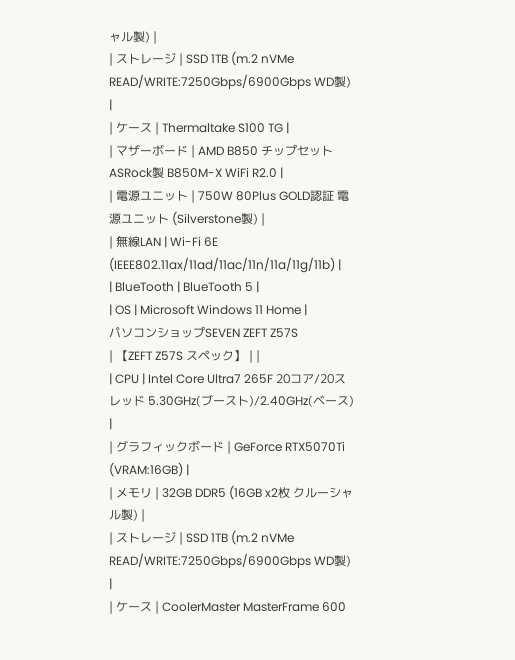ャル製) |
| ストレージ | SSD 1TB (m.2 nVMe READ/WRITE:7250Gbps/6900Gbps WD製) |
| ケース | Thermaltake S100 TG |
| マザーボード | AMD B850 チップセット ASRock製 B850M-X WiFi R2.0 |
| 電源ユニット | 750W 80Plus GOLD認証 電源ユニット (Silverstone製) |
| 無線LAN | Wi-Fi 6E (IEEE802.11ax/11ad/11ac/11n/11a/11g/11b) |
| BlueTooth | BlueTooth 5 |
| OS | Microsoft Windows 11 Home |
パソコンショップSEVEN ZEFT Z57S
| 【ZEFT Z57S スペック】 | |
| CPU | Intel Core Ultra7 265F 20コア/20スレッド 5.30GHz(ブースト)/2.40GHz(ベース) |
| グラフィックボード | GeForce RTX5070Ti (VRAM:16GB) |
| メモリ | 32GB DDR5 (16GB x2枚 クルーシャル製) |
| ストレージ | SSD 1TB (m.2 nVMe READ/WRITE:7250Gbps/6900Gbps WD製) |
| ケース | CoolerMaster MasterFrame 600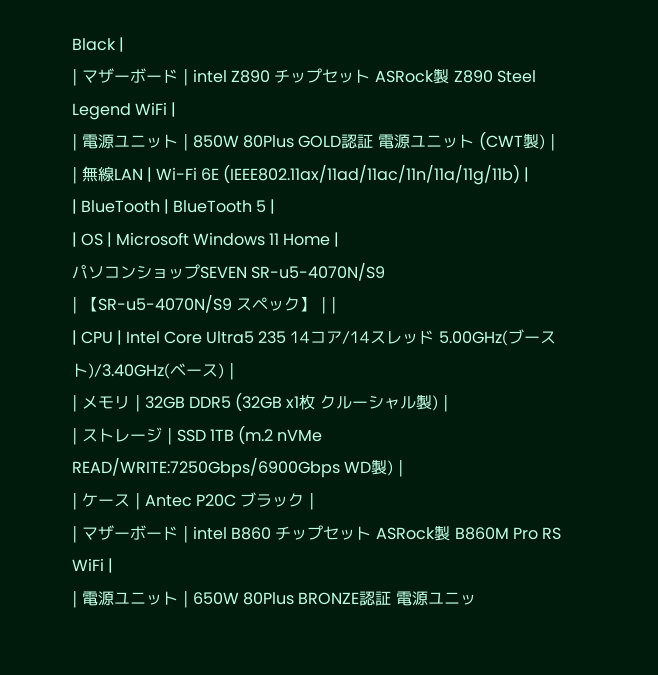Black |
| マザーボード | intel Z890 チップセット ASRock製 Z890 Steel Legend WiFi |
| 電源ユニット | 850W 80Plus GOLD認証 電源ユニット (CWT製) |
| 無線LAN | Wi-Fi 6E (IEEE802.11ax/11ad/11ac/11n/11a/11g/11b) |
| BlueTooth | BlueTooth 5 |
| OS | Microsoft Windows 11 Home |
パソコンショップSEVEN SR-u5-4070N/S9
| 【SR-u5-4070N/S9 スペック】 | |
| CPU | Intel Core Ultra5 235 14コア/14スレッド 5.00GHz(ブースト)/3.40GHz(ベース) |
| メモリ | 32GB DDR5 (32GB x1枚 クルーシャル製) |
| ストレージ | SSD 1TB (m.2 nVMe READ/WRITE:7250Gbps/6900Gbps WD製) |
| ケース | Antec P20C ブラック |
| マザーボード | intel B860 チップセット ASRock製 B860M Pro RS WiFi |
| 電源ユニット | 650W 80Plus BRONZE認証 電源ユニッ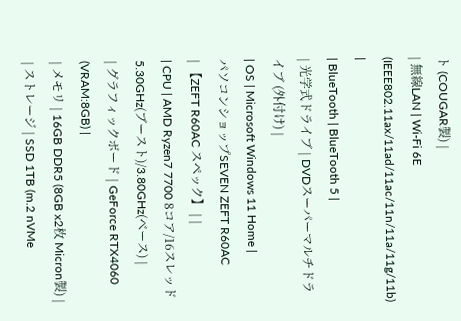ト (COUGAR製) |
| 無線LAN | Wi-Fi 6E (IEEE802.11ax/11ad/11ac/11n/11a/11g/11b) |
| BlueTooth | BlueTooth 5 |
| 光学式ドライブ | DVDスーパーマルチドライブ (外付け) |
| OS | Microsoft Windows 11 Home |
パソコンショップSEVEN ZEFT R60AC
| 【ZEFT R60AC スペック】 | |
| CPU | AMD Ryzen7 7700 8コア/16スレッド 5.30GHz(ブースト)/3.80GHz(ベース) |
| グラフィックボード | GeForce RTX4060 (VRAM:8GB) |
| メモリ | 16GB DDR5 (8GB x2枚 Micron製) |
| ストレージ | SSD 1TB (m.2 nVMe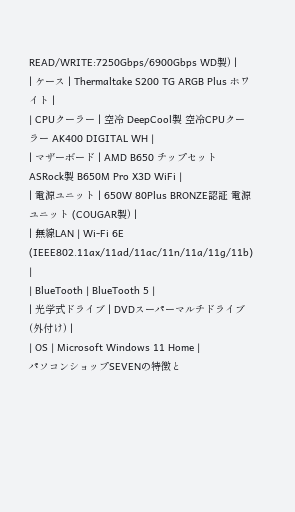READ/WRITE:7250Gbps/6900Gbps WD製) |
| ケース | Thermaltake S200 TG ARGB Plus ホワイト |
| CPUクーラー | 空冷 DeepCool製 空冷CPUクーラー AK400 DIGITAL WH |
| マザーボード | AMD B650 チップセット ASRock製 B650M Pro X3D WiFi |
| 電源ユニット | 650W 80Plus BRONZE認証 電源ユニット (COUGAR製) |
| 無線LAN | Wi-Fi 6E (IEEE802.11ax/11ad/11ac/11n/11a/11g/11b) |
| BlueTooth | BlueTooth 5 |
| 光学式ドライブ | DVDスーパーマルチドライブ (外付け) |
| OS | Microsoft Windows 11 Home |
パソコンショップSEVENの特徴と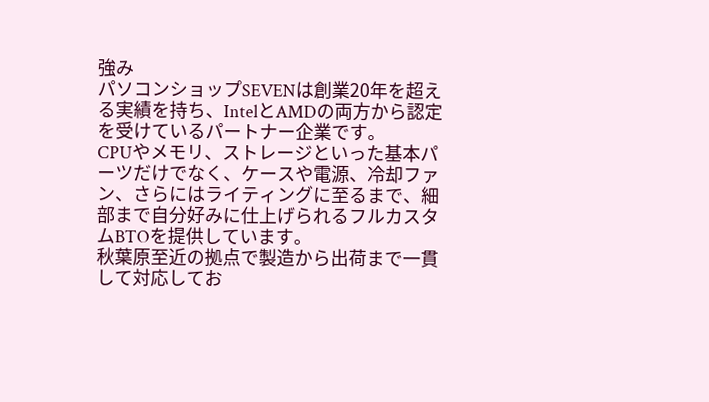強み
パソコンショップSEVENは創業20年を超える実績を持ち、IntelとAMDの両方から認定を受けているパートナー企業です。
CPUやメモリ、ストレージといった基本パーツだけでなく、ケースや電源、冷却ファン、さらにはライティングに至るまで、細部まで自分好みに仕上げられるフルカスタムBTOを提供しています。
秋葉原至近の拠点で製造から出荷まで一貫して対応してお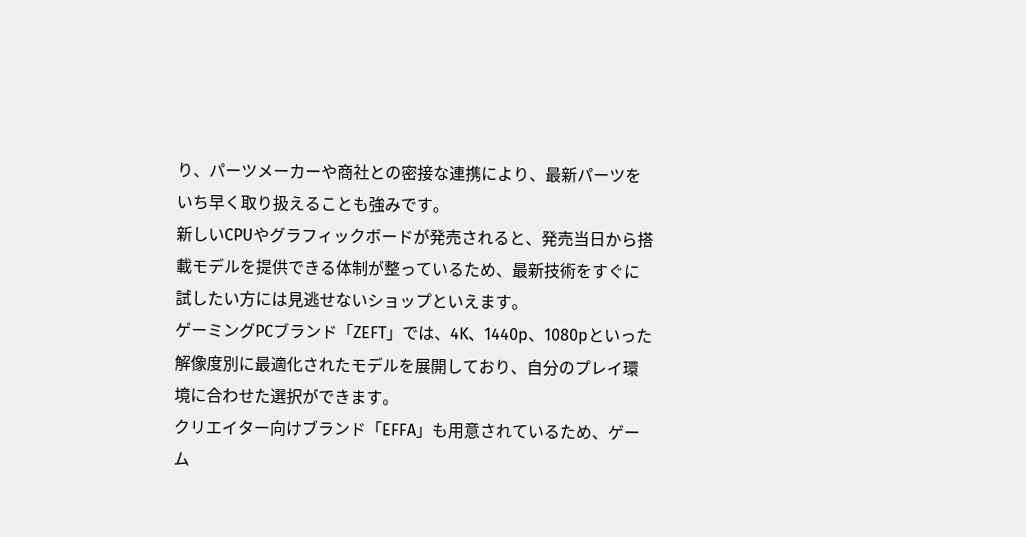り、パーツメーカーや商社との密接な連携により、最新パーツをいち早く取り扱えることも強みです。
新しいCPUやグラフィックボードが発売されると、発売当日から搭載モデルを提供できる体制が整っているため、最新技術をすぐに試したい方には見逃せないショップといえます。
ゲーミングPCブランド「ZEFT」では、4K、1440p、1080pといった解像度別に最適化されたモデルを展開しており、自分のプレイ環境に合わせた選択ができます。
クリエイター向けブランド「EFFA」も用意されているため、ゲーム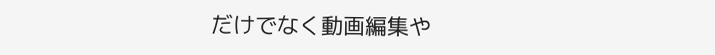だけでなく動画編集や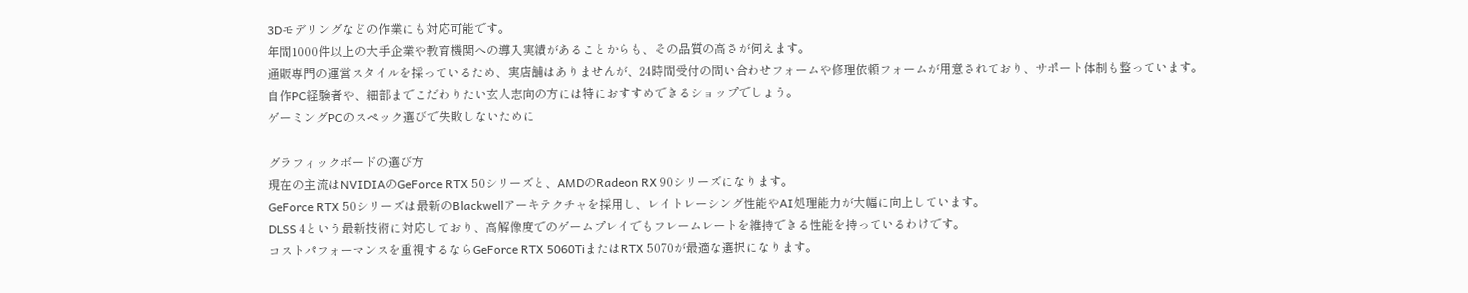3Dモデリングなどの作業にも対応可能です。
年間1000件以上の大手企業や教育機関への導入実績があることからも、その品質の高さが伺えます。
通販専門の運営スタイルを採っているため、実店舗はありませんが、24時間受付の問い合わせフォームや修理依頼フォームが用意されており、サポート体制も整っています。
自作PC経験者や、細部までこだわりたい玄人志向の方には特におすすめできるショップでしょう。
ゲーミングPCのスペック選びで失敗しないために

グラフィックボードの選び方
現在の主流はNVIDIAのGeForce RTX 50シリーズと、AMDのRadeon RX 90シリーズになります。
GeForce RTX 50シリーズは最新のBlackwellアーキテクチャを採用し、レイトレーシング性能やAI処理能力が大幅に向上しています。
DLSS 4という最新技術に対応しており、高解像度でのゲームプレイでもフレームレートを維持できる性能を持っているわけです。
コストパフォーマンスを重視するならGeForce RTX 5060TiまたはRTX 5070が最適な選択になります。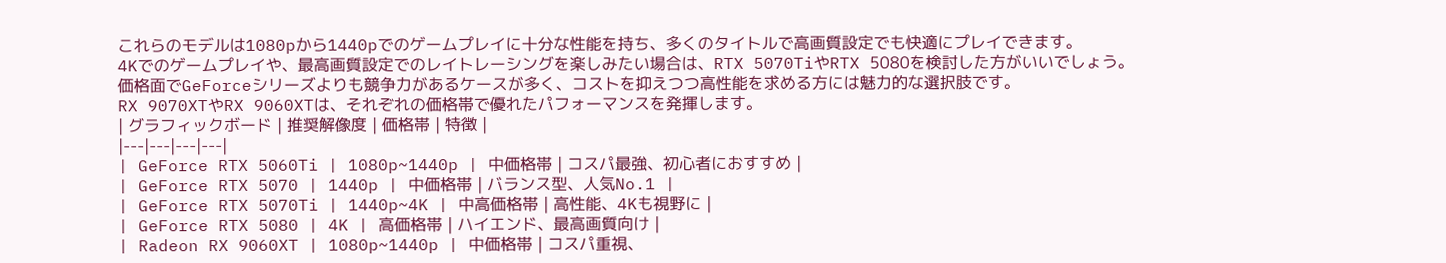これらのモデルは1080pから1440pでのゲームプレイに十分な性能を持ち、多くのタイトルで高画質設定でも快適にプレイできます。
4Kでのゲームプレイや、最高画質設定でのレイトレーシングを楽しみたい場合は、RTX 5070TiやRTX 5080を検討した方がいいでしょう。
価格面でGeForceシリーズよりも競争力があるケースが多く、コストを抑えつつ高性能を求める方には魅力的な選択肢です。
RX 9070XTやRX 9060XTは、それぞれの価格帯で優れたパフォーマンスを発揮します。
| グラフィックボード | 推奨解像度 | 価格帯 | 特徴 |
|---|---|---|---|
| GeForce RTX 5060Ti | 1080p~1440p | 中価格帯 | コスパ最強、初心者におすすめ |
| GeForce RTX 5070 | 1440p | 中価格帯 | バランス型、人気No.1 |
| GeForce RTX 5070Ti | 1440p~4K | 中高価格帯 | 高性能、4Kも視野に |
| GeForce RTX 5080 | 4K | 高価格帯 | ハイエンド、最高画質向け |
| Radeon RX 9060XT | 1080p~1440p | 中価格帯 | コスパ重視、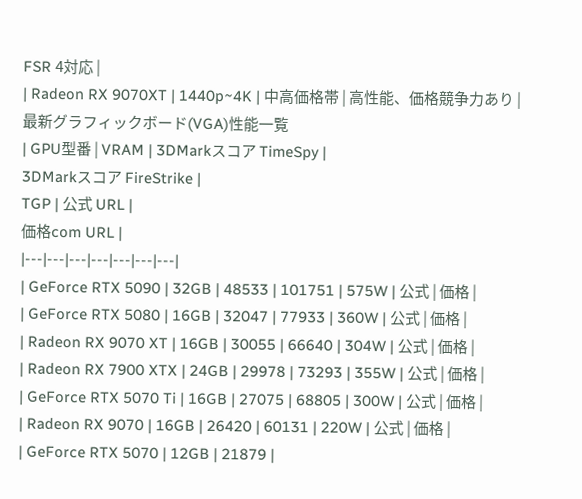FSR 4対応 |
| Radeon RX 9070XT | 1440p~4K | 中高価格帯 | 高性能、価格競争力あり |
最新グラフィックボード(VGA)性能一覧
| GPU型番 | VRAM | 3DMarkスコア TimeSpy |
3DMarkスコア FireStrike |
TGP | 公式 URL |
価格com URL |
|---|---|---|---|---|---|---|
| GeForce RTX 5090 | 32GB | 48533 | 101751 | 575W | 公式 | 価格 |
| GeForce RTX 5080 | 16GB | 32047 | 77933 | 360W | 公式 | 価格 |
| Radeon RX 9070 XT | 16GB | 30055 | 66640 | 304W | 公式 | 価格 |
| Radeon RX 7900 XTX | 24GB | 29978 | 73293 | 355W | 公式 | 価格 |
| GeForce RTX 5070 Ti | 16GB | 27075 | 68805 | 300W | 公式 | 価格 |
| Radeon RX 9070 | 16GB | 26420 | 60131 | 220W | 公式 | 価格 |
| GeForce RTX 5070 | 12GB | 21879 |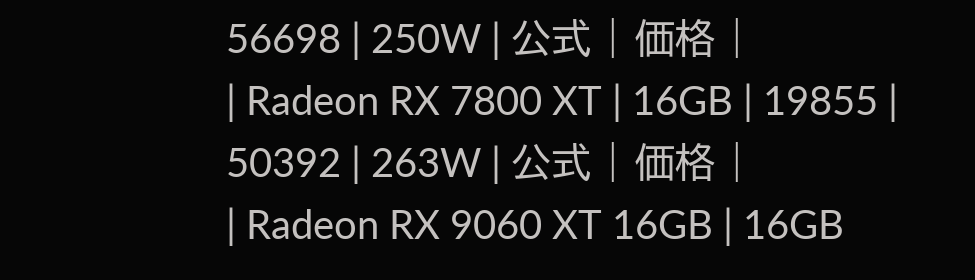56698 | 250W | 公式 | 価格 |
| Radeon RX 7800 XT | 16GB | 19855 | 50392 | 263W | 公式 | 価格 |
| Radeon RX 9060 XT 16GB | 16GB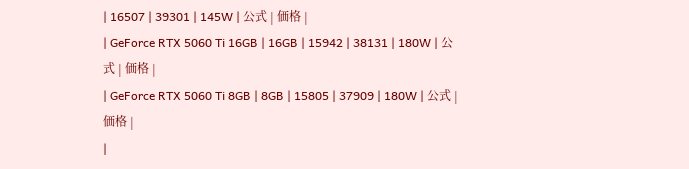| 16507 | 39301 | 145W | 公式 | 価格 |
| GeForce RTX 5060 Ti 16GB | 16GB | 15942 | 38131 | 180W | 公式 | 価格 |
| GeForce RTX 5060 Ti 8GB | 8GB | 15805 | 37909 | 180W | 公式 | 価格 |
|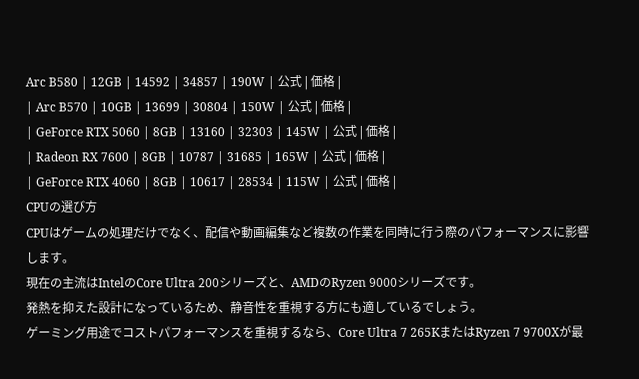Arc B580 | 12GB | 14592 | 34857 | 190W | 公式 | 価格 |
| Arc B570 | 10GB | 13699 | 30804 | 150W | 公式 | 価格 |
| GeForce RTX 5060 | 8GB | 13160 | 32303 | 145W | 公式 | 価格 |
| Radeon RX 7600 | 8GB | 10787 | 31685 | 165W | 公式 | 価格 |
| GeForce RTX 4060 | 8GB | 10617 | 28534 | 115W | 公式 | 価格 |
CPUの選び方
CPUはゲームの処理だけでなく、配信や動画編集など複数の作業を同時に行う際のパフォーマンスに影響します。
現在の主流はIntelのCore Ultra 200シリーズと、AMDのRyzen 9000シリーズです。
発熱を抑えた設計になっているため、静音性を重視する方にも適しているでしょう。
ゲーミング用途でコストパフォーマンスを重視するなら、Core Ultra 7 265KまたはRyzen 7 9700Xが最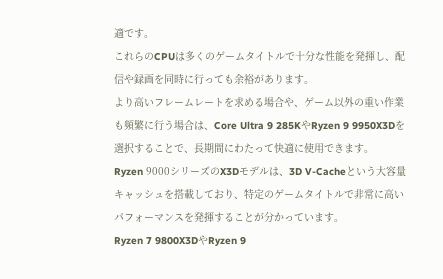適です。
これらのCPUは多くのゲームタイトルで十分な性能を発揮し、配信や録画を同時に行っても余裕があります。
より高いフレームレートを求める場合や、ゲーム以外の重い作業も頻繁に行う場合は、Core Ultra 9 285KやRyzen 9 9950X3Dを選択することで、長期間にわたって快適に使用できます。
Ryzen 9000シリーズのX3Dモデルは、3D V-Cacheという大容量キャッシュを搭載しており、特定のゲームタイトルで非常に高いパフォーマンスを発揮することが分かっています。
Ryzen 7 9800X3DやRyzen 9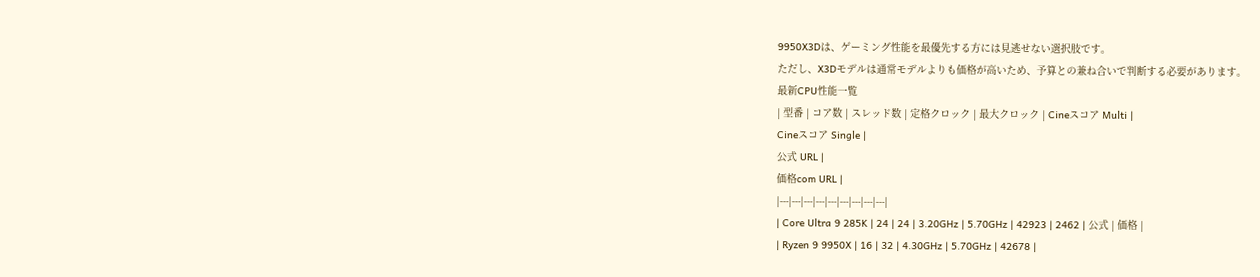9950X3Dは、ゲーミング性能を最優先する方には見逃せない選択肢です。
ただし、X3Dモデルは通常モデルよりも価格が高いため、予算との兼ね合いで判断する必要があります。
最新CPU性能一覧
| 型番 | コア数 | スレッド数 | 定格クロック | 最大クロック | Cineスコア Multi |
Cineスコア Single |
公式 URL |
価格com URL |
|---|---|---|---|---|---|---|---|---|
| Core Ultra 9 285K | 24 | 24 | 3.20GHz | 5.70GHz | 42923 | 2462 | 公式 | 価格 |
| Ryzen 9 9950X | 16 | 32 | 4.30GHz | 5.70GHz | 42678 |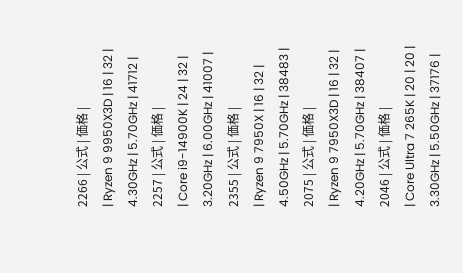2266 | 公式 | 価格 |
| Ryzen 9 9950X3D | 16 | 32 | 4.30GHz | 5.70GHz | 41712 | 2257 | 公式 | 価格 |
| Core i9-14900K | 24 | 32 | 3.20GHz | 6.00GHz | 41007 | 2355 | 公式 | 価格 |
| Ryzen 9 7950X | 16 | 32 | 4.50GHz | 5.70GHz | 38483 | 2075 | 公式 | 価格 |
| Ryzen 9 7950X3D | 16 | 32 | 4.20GHz | 5.70GHz | 38407 | 2046 | 公式 | 価格 |
| Core Ultra 7 265K | 20 | 20 | 3.30GHz | 5.50GHz | 37176 |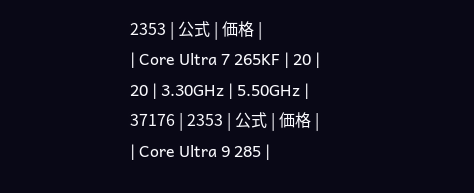2353 | 公式 | 価格 |
| Core Ultra 7 265KF | 20 | 20 | 3.30GHz | 5.50GHz | 37176 | 2353 | 公式 | 価格 |
| Core Ultra 9 285 |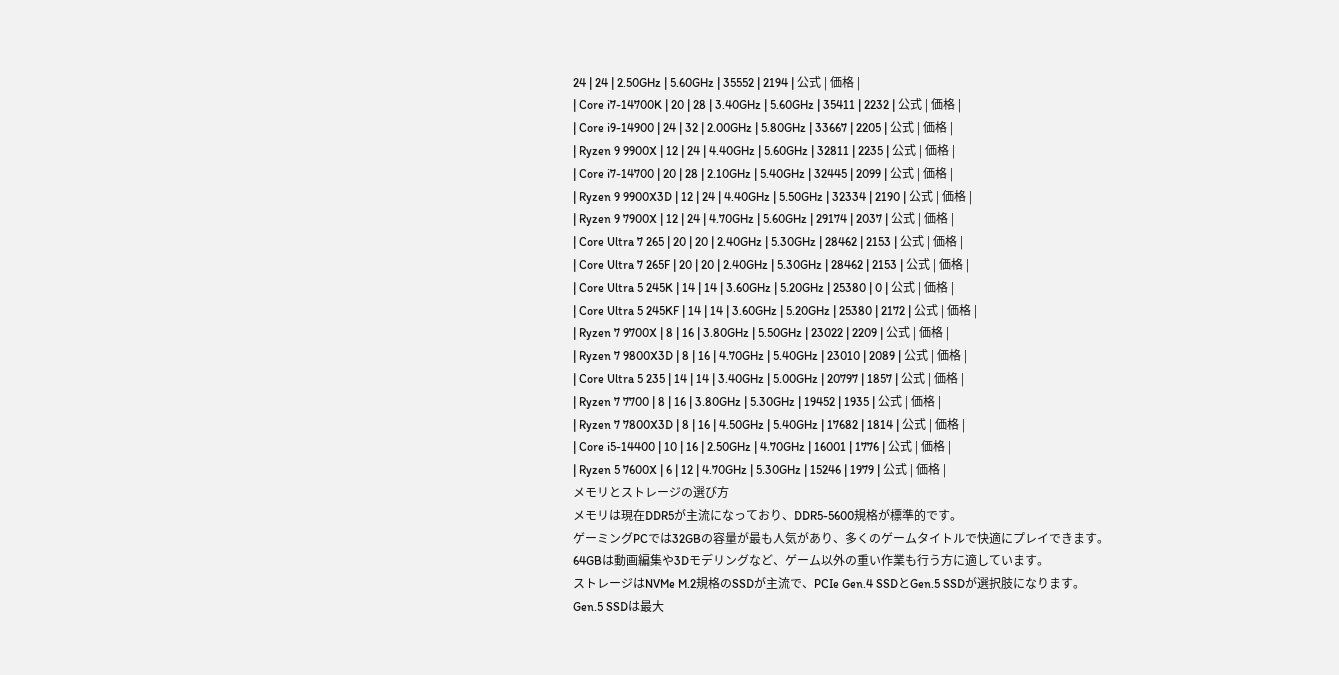24 | 24 | 2.50GHz | 5.60GHz | 35552 | 2194 | 公式 | 価格 |
| Core i7-14700K | 20 | 28 | 3.40GHz | 5.60GHz | 35411 | 2232 | 公式 | 価格 |
| Core i9-14900 | 24 | 32 | 2.00GHz | 5.80GHz | 33667 | 2205 | 公式 | 価格 |
| Ryzen 9 9900X | 12 | 24 | 4.40GHz | 5.60GHz | 32811 | 2235 | 公式 | 価格 |
| Core i7-14700 | 20 | 28 | 2.10GHz | 5.40GHz | 32445 | 2099 | 公式 | 価格 |
| Ryzen 9 9900X3D | 12 | 24 | 4.40GHz | 5.50GHz | 32334 | 2190 | 公式 | 価格 |
| Ryzen 9 7900X | 12 | 24 | 4.70GHz | 5.60GHz | 29174 | 2037 | 公式 | 価格 |
| Core Ultra 7 265 | 20 | 20 | 2.40GHz | 5.30GHz | 28462 | 2153 | 公式 | 価格 |
| Core Ultra 7 265F | 20 | 20 | 2.40GHz | 5.30GHz | 28462 | 2153 | 公式 | 価格 |
| Core Ultra 5 245K | 14 | 14 | 3.60GHz | 5.20GHz | 25380 | 0 | 公式 | 価格 |
| Core Ultra 5 245KF | 14 | 14 | 3.60GHz | 5.20GHz | 25380 | 2172 | 公式 | 価格 |
| Ryzen 7 9700X | 8 | 16 | 3.80GHz | 5.50GHz | 23022 | 2209 | 公式 | 価格 |
| Ryzen 7 9800X3D | 8 | 16 | 4.70GHz | 5.40GHz | 23010 | 2089 | 公式 | 価格 |
| Core Ultra 5 235 | 14 | 14 | 3.40GHz | 5.00GHz | 20797 | 1857 | 公式 | 価格 |
| Ryzen 7 7700 | 8 | 16 | 3.80GHz | 5.30GHz | 19452 | 1935 | 公式 | 価格 |
| Ryzen 7 7800X3D | 8 | 16 | 4.50GHz | 5.40GHz | 17682 | 1814 | 公式 | 価格 |
| Core i5-14400 | 10 | 16 | 2.50GHz | 4.70GHz | 16001 | 1776 | 公式 | 価格 |
| Ryzen 5 7600X | 6 | 12 | 4.70GHz | 5.30GHz | 15246 | 1979 | 公式 | 価格 |
メモリとストレージの選び方
メモリは現在DDR5が主流になっており、DDR5-5600規格が標準的です。
ゲーミングPCでは32GBの容量が最も人気があり、多くのゲームタイトルで快適にプレイできます。
64GBは動画編集や3Dモデリングなど、ゲーム以外の重い作業も行う方に適しています。
ストレージはNVMe M.2規格のSSDが主流で、PCIe Gen.4 SSDとGen.5 SSDが選択肢になります。
Gen.5 SSDは最大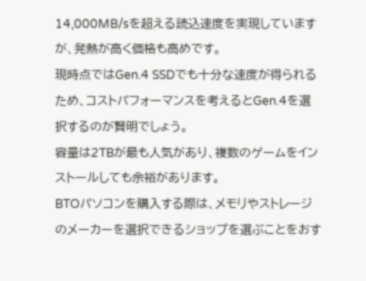14,000MB/sを超える読込速度を実現していますが、発熱が高く価格も高めです。
現時点ではGen.4 SSDでも十分な速度が得られるため、コストパフォーマンスを考えるとGen.4を選択するのが賢明でしょう。
容量は2TBが最も人気があり、複数のゲームをインストールしても余裕があります。
BTOパソコンを購入する際は、メモリやストレージのメーカーを選択できるショップを選ぶことをおす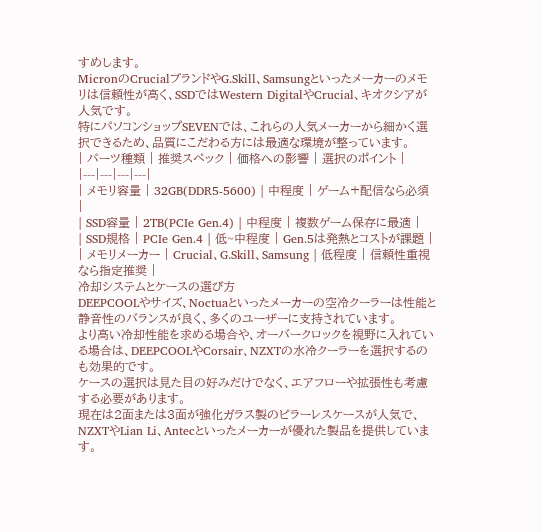すめします。
MicronのCrucialブランドやG.Skill、Samsungといったメーカーのメモリは信頼性が高く、SSDではWestern DigitalやCrucial、キオクシアが人気です。
特にパソコンショップSEVENでは、これらの人気メーカーから細かく選択できるため、品質にこだわる方には最適な環境が整っています。
| パーツ種類 | 推奨スペック | 価格への影響 | 選択のポイント |
|---|---|---|---|
| メモリ容量 | 32GB(DDR5-5600) | 中程度 | ゲーム+配信なら必須 |
| SSD容量 | 2TB(PCIe Gen.4) | 中程度 | 複数ゲーム保存に最適 |
| SSD規格 | PCIe Gen.4 | 低~中程度 | Gen.5は発熱とコストが課題 |
| メモリメーカー | Crucial、G.Skill、Samsung | 低程度 | 信頼性重視なら指定推奨 |
冷却システムとケースの選び方
DEEPCOOLやサイズ、Noctuaといったメーカーの空冷クーラーは性能と静音性のバランスが良く、多くのユーザーに支持されています。
より高い冷却性能を求める場合や、オーバークロックを視野に入れている場合は、DEEPCOOLやCorsair、NZXTの水冷クーラーを選択するのも効果的です。
ケースの選択は見た目の好みだけでなく、エアフローや拡張性も考慮する必要があります。
現在は2面または3面が強化ガラス製のピラーレスケースが人気で、NZXTやLian Li、Antecといったメーカーが優れた製品を提供しています。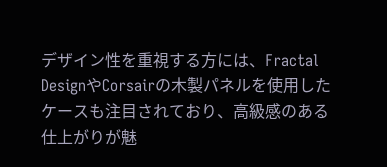デザイン性を重視する方には、Fractal DesignやCorsairの木製パネルを使用したケースも注目されており、高級感のある仕上がりが魅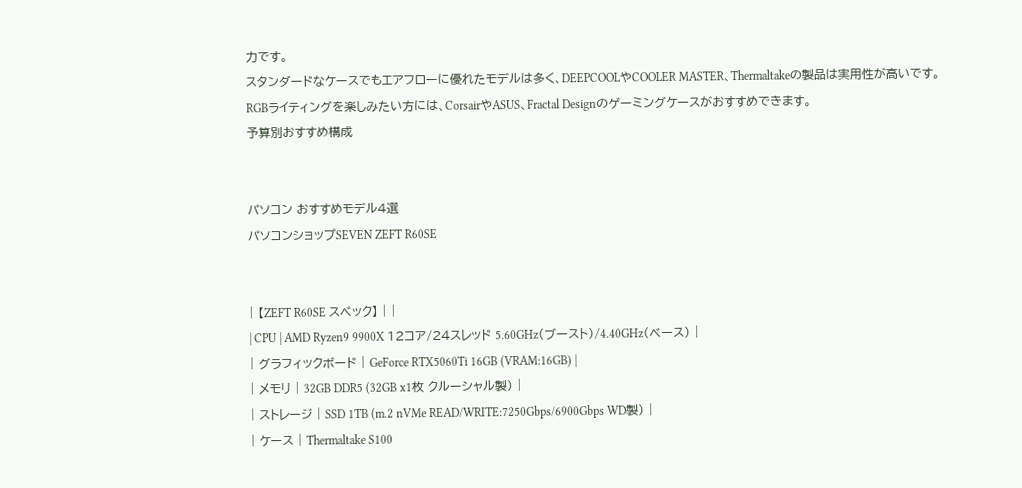力です。
スタンダードなケースでもエアフローに優れたモデルは多く、DEEPCOOLやCOOLER MASTER、Thermaltakeの製品は実用性が高いです。
RGBライティングを楽しみたい方には、CorsairやASUS、Fractal Designのゲーミングケースがおすすめできます。
予算別おすすめ構成


パソコン おすすめモデル4選
パソコンショップSEVEN ZEFT R60SE


| 【ZEFT R60SE スペック】 | |
| CPU | AMD Ryzen9 9900X 12コア/24スレッド 5.60GHz(ブースト)/4.40GHz(ベース) |
| グラフィックボード | GeForce RTX5060Ti 16GB (VRAM:16GB) |
| メモリ | 32GB DDR5 (32GB x1枚 クルーシャル製) |
| ストレージ | SSD 1TB (m.2 nVMe READ/WRITE:7250Gbps/6900Gbps WD製) |
| ケース | Thermaltake S100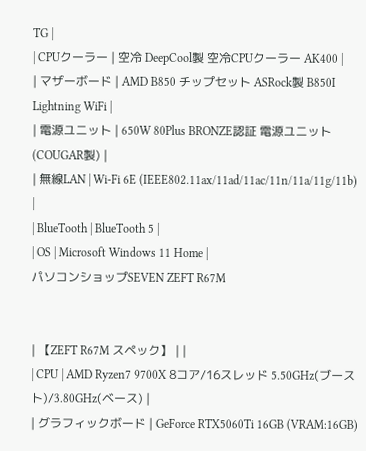TG |
| CPUクーラー | 空冷 DeepCool製 空冷CPUクーラー AK400 |
| マザーボード | AMD B850 チップセット ASRock製 B850I Lightning WiFi |
| 電源ユニット | 650W 80Plus BRONZE認証 電源ユニット (COUGAR製) |
| 無線LAN | Wi-Fi 6E (IEEE802.11ax/11ad/11ac/11n/11a/11g/11b) |
| BlueTooth | BlueTooth 5 |
| OS | Microsoft Windows 11 Home |
パソコンショップSEVEN ZEFT R67M


| 【ZEFT R67M スペック】 | |
| CPU | AMD Ryzen7 9700X 8コア/16スレッド 5.50GHz(ブースト)/3.80GHz(ベース) |
| グラフィックボード | GeForce RTX5060Ti 16GB (VRAM:16GB)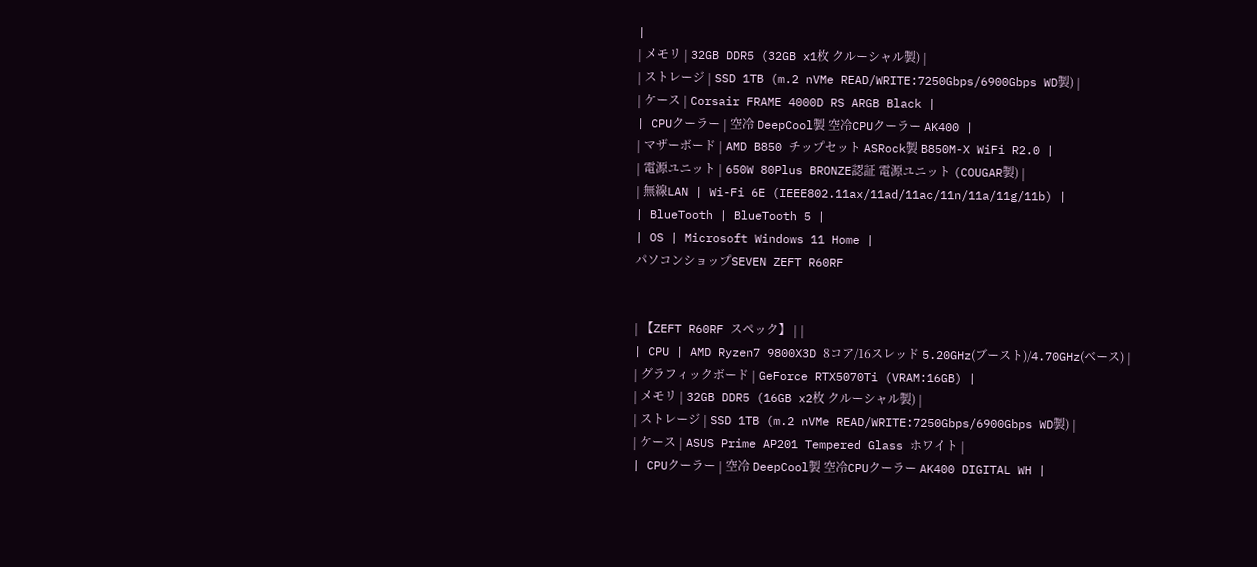|
| メモリ | 32GB DDR5 (32GB x1枚 クルーシャル製) |
| ストレージ | SSD 1TB (m.2 nVMe READ/WRITE:7250Gbps/6900Gbps WD製) |
| ケース | Corsair FRAME 4000D RS ARGB Black |
| CPUクーラー | 空冷 DeepCool製 空冷CPUクーラー AK400 |
| マザーボード | AMD B850 チップセット ASRock製 B850M-X WiFi R2.0 |
| 電源ユニット | 650W 80Plus BRONZE認証 電源ユニット (COUGAR製) |
| 無線LAN | Wi-Fi 6E (IEEE802.11ax/11ad/11ac/11n/11a/11g/11b) |
| BlueTooth | BlueTooth 5 |
| OS | Microsoft Windows 11 Home |
パソコンショップSEVEN ZEFT R60RF


| 【ZEFT R60RF スペック】 | |
| CPU | AMD Ryzen7 9800X3D 8コア/16スレッド 5.20GHz(ブースト)/4.70GHz(ベース) |
| グラフィックボード | GeForce RTX5070Ti (VRAM:16GB) |
| メモリ | 32GB DDR5 (16GB x2枚 クルーシャル製) |
| ストレージ | SSD 1TB (m.2 nVMe READ/WRITE:7250Gbps/6900Gbps WD製) |
| ケース | ASUS Prime AP201 Tempered Glass ホワイト |
| CPUクーラー | 空冷 DeepCool製 空冷CPUクーラー AK400 DIGITAL WH |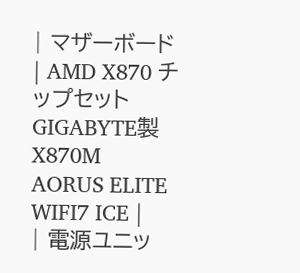| マザーボード | AMD X870 チップセット GIGABYTE製 X870M AORUS ELITE WIFI7 ICE |
| 電源ユニッ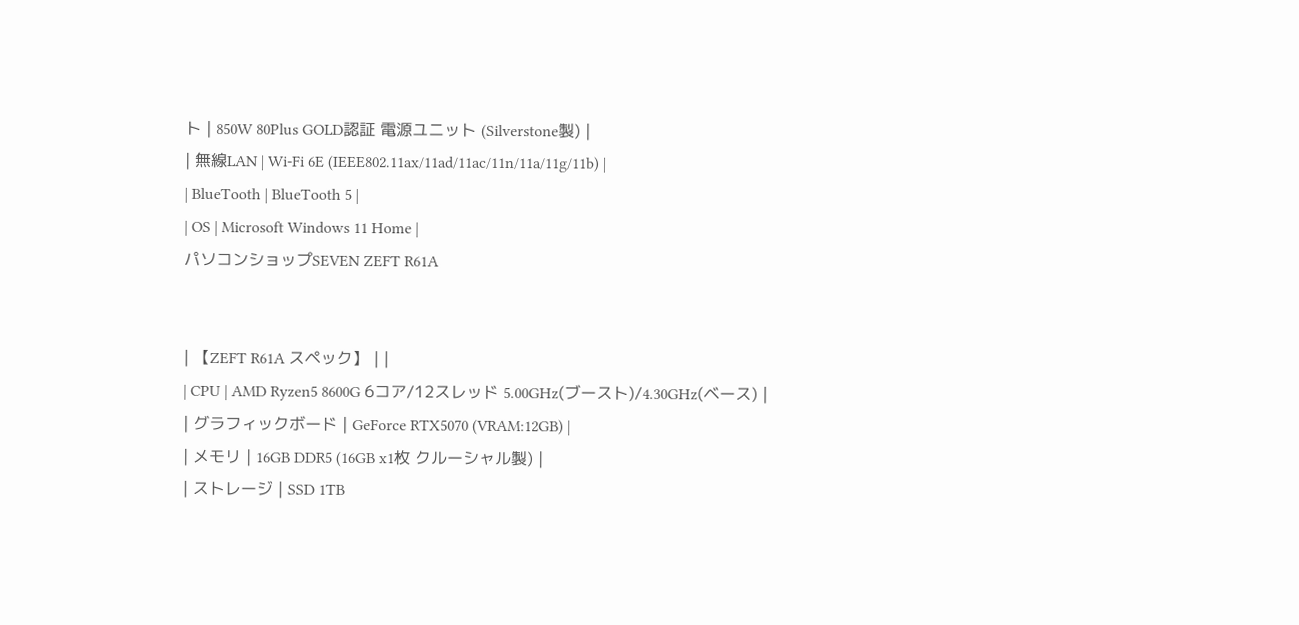ト | 850W 80Plus GOLD認証 電源ユニット (Silverstone製) |
| 無線LAN | Wi-Fi 6E (IEEE802.11ax/11ad/11ac/11n/11a/11g/11b) |
| BlueTooth | BlueTooth 5 |
| OS | Microsoft Windows 11 Home |
パソコンショップSEVEN ZEFT R61A


| 【ZEFT R61A スペック】 | |
| CPU | AMD Ryzen5 8600G 6コア/12スレッド 5.00GHz(ブースト)/4.30GHz(ベース) |
| グラフィックボード | GeForce RTX5070 (VRAM:12GB) |
| メモリ | 16GB DDR5 (16GB x1枚 クルーシャル製) |
| ストレージ | SSD 1TB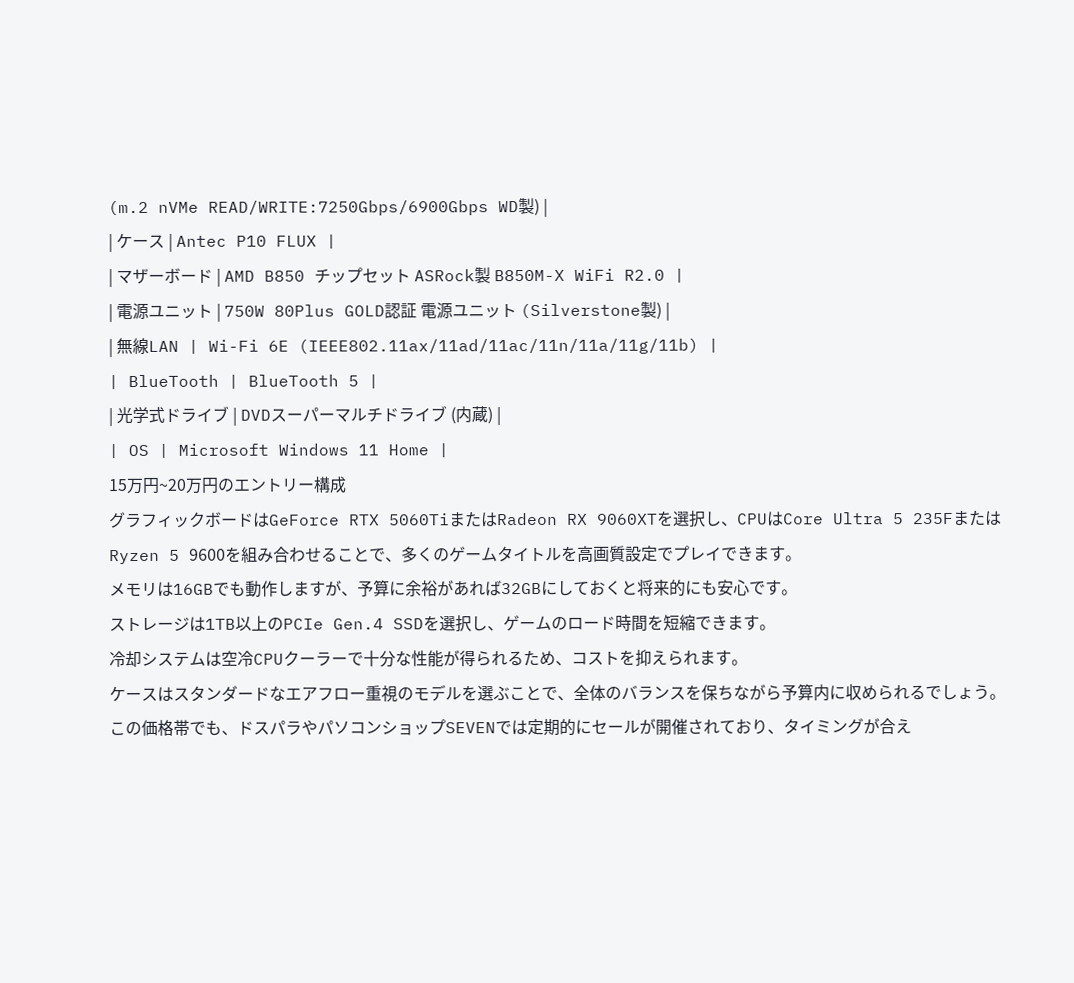(m.2 nVMe READ/WRITE:7250Gbps/6900Gbps WD製) |
| ケース | Antec P10 FLUX |
| マザーボード | AMD B850 チップセット ASRock製 B850M-X WiFi R2.0 |
| 電源ユニット | 750W 80Plus GOLD認証 電源ユニット (Silverstone製) |
| 無線LAN | Wi-Fi 6E (IEEE802.11ax/11ad/11ac/11n/11a/11g/11b) |
| BlueTooth | BlueTooth 5 |
| 光学式ドライブ | DVDスーパーマルチドライブ (内蔵) |
| OS | Microsoft Windows 11 Home |
15万円~20万円のエントリー構成
グラフィックボードはGeForce RTX 5060TiまたはRadeon RX 9060XTを選択し、CPUはCore Ultra 5 235FまたはRyzen 5 9600を組み合わせることで、多くのゲームタイトルを高画質設定でプレイできます。
メモリは16GBでも動作しますが、予算に余裕があれば32GBにしておくと将来的にも安心です。
ストレージは1TB以上のPCIe Gen.4 SSDを選択し、ゲームのロード時間を短縮できます。
冷却システムは空冷CPUクーラーで十分な性能が得られるため、コストを抑えられます。
ケースはスタンダードなエアフロー重視のモデルを選ぶことで、全体のバランスを保ちながら予算内に収められるでしょう。
この価格帯でも、ドスパラやパソコンショップSEVENでは定期的にセールが開催されており、タイミングが合え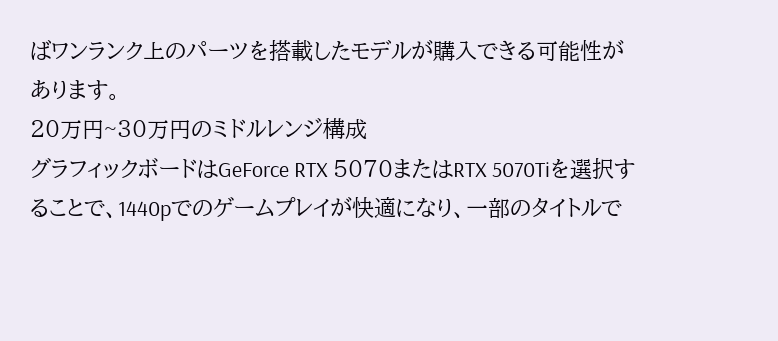ばワンランク上のパーツを搭載したモデルが購入できる可能性があります。
20万円~30万円のミドルレンジ構成
グラフィックボードはGeForce RTX 5070またはRTX 5070Tiを選択することで、1440pでのゲームプレイが快適になり、一部のタイトルで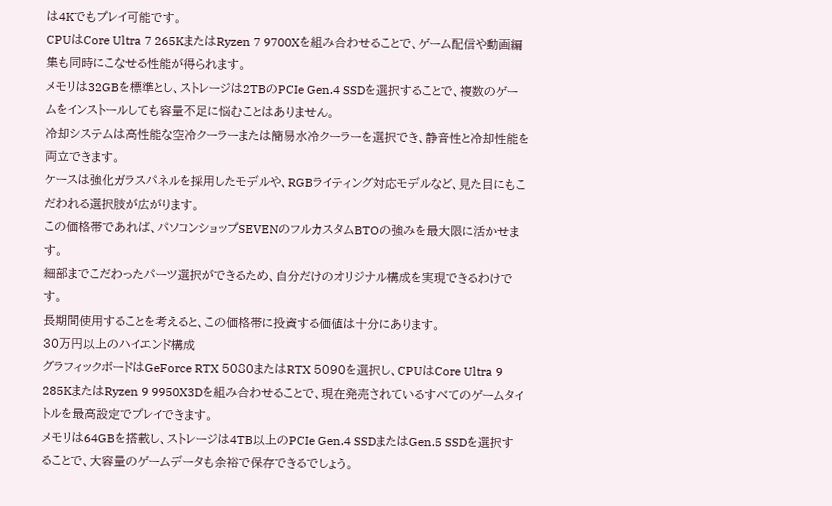は4Kでもプレイ可能です。
CPUはCore Ultra 7 265KまたはRyzen 7 9700Xを組み合わせることで、ゲーム配信や動画編集も同時にこなせる性能が得られます。
メモリは32GBを標準とし、ストレージは2TBのPCIe Gen.4 SSDを選択することで、複数のゲームをインストールしても容量不足に悩むことはありません。
冷却システムは高性能な空冷クーラーまたは簡易水冷クーラーを選択でき、静音性と冷却性能を両立できます。
ケースは強化ガラスパネルを採用したモデルや、RGBライティング対応モデルなど、見た目にもこだわれる選択肢が広がります。
この価格帯であれば、パソコンショップSEVENのフルカスタムBTOの強みを最大限に活かせます。
細部までこだわったパーツ選択ができるため、自分だけのオリジナル構成を実現できるわけです。
長期間使用することを考えると、この価格帯に投資する価値は十分にあります。
30万円以上のハイエンド構成
グラフィックボードはGeForce RTX 5080またはRTX 5090を選択し、CPUはCore Ultra 9 285KまたはRyzen 9 9950X3Dを組み合わせることで、現在発売されているすべてのゲームタイトルを最高設定でプレイできます。
メモリは64GBを搭載し、ストレージは4TB以上のPCIe Gen.4 SSDまたはGen.5 SSDを選択することで、大容量のゲームデータも余裕で保存できるでしょう。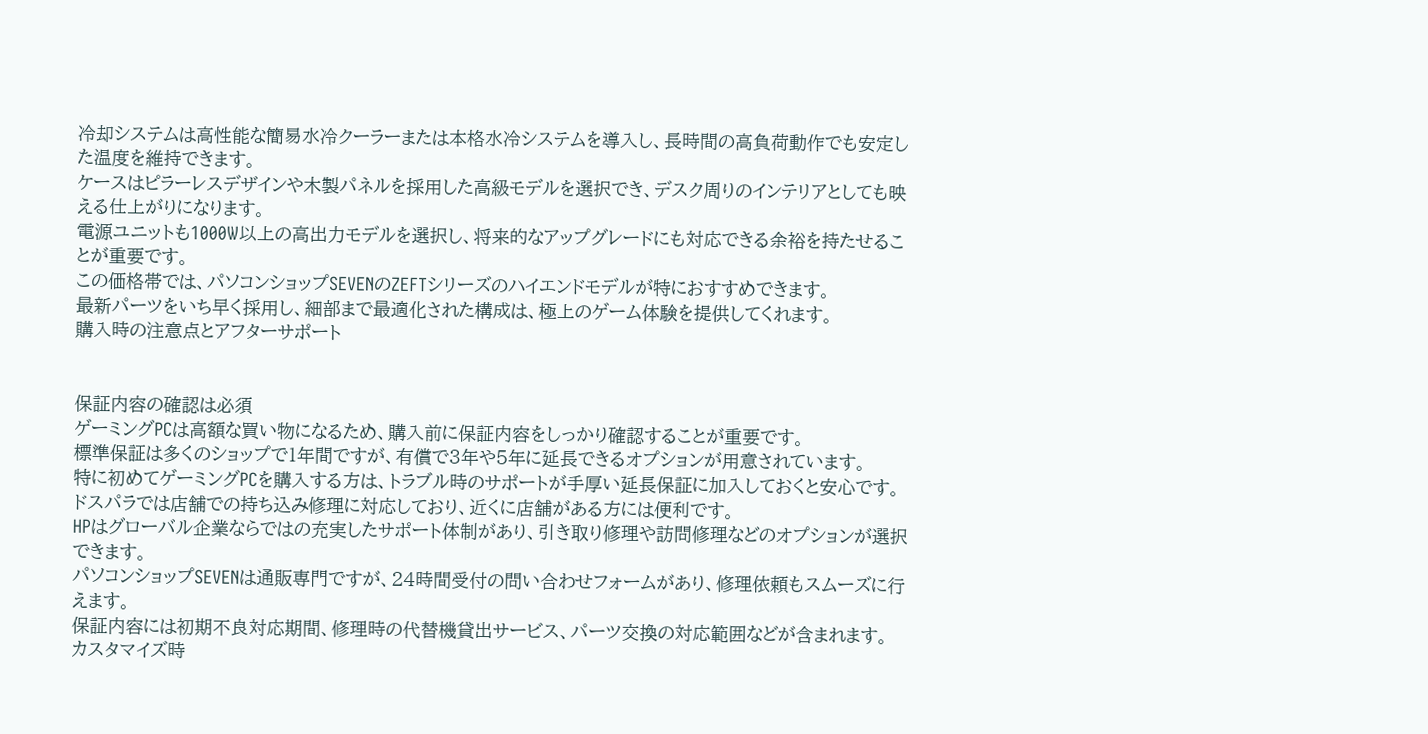冷却システムは高性能な簡易水冷クーラーまたは本格水冷システムを導入し、長時間の高負荷動作でも安定した温度を維持できます。
ケースはピラーレスデザインや木製パネルを採用した高級モデルを選択でき、デスク周りのインテリアとしても映える仕上がりになります。
電源ユニットも1000W以上の高出力モデルを選択し、将来的なアップグレードにも対応できる余裕を持たせることが重要です。
この価格帯では、パソコンショップSEVENのZEFTシリーズのハイエンドモデルが特におすすめできます。
最新パーツをいち早く採用し、細部まで最適化された構成は、極上のゲーム体験を提供してくれます。
購入時の注意点とアフターサポート


保証内容の確認は必須
ゲーミングPCは高額な買い物になるため、購入前に保証内容をしっかり確認することが重要です。
標準保証は多くのショップで1年間ですが、有償で3年や5年に延長できるオプションが用意されています。
特に初めてゲーミングPCを購入する方は、トラブル時のサポートが手厚い延長保証に加入しておくと安心です。
ドスパラでは店舗での持ち込み修理に対応しており、近くに店舗がある方には便利です。
HPはグローバル企業ならではの充実したサポート体制があり、引き取り修理や訪問修理などのオプションが選択できます。
パソコンショップSEVENは通販専門ですが、24時間受付の問い合わせフォームがあり、修理依頼もスムーズに行えます。
保証内容には初期不良対応期間、修理時の代替機貸出サービス、パーツ交換の対応範囲などが含まれます。
カスタマイズ時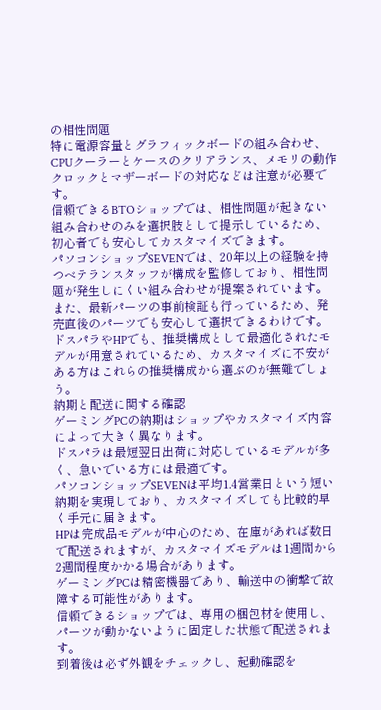の相性問題
特に電源容量とグラフィックボードの組み合わせ、CPUクーラーとケースのクリアランス、メモリの動作クロックとマザーボードの対応などは注意が必要です。
信頼できるBTOショップでは、相性問題が起きない組み合わせのみを選択肢として提示しているため、初心者でも安心してカスタマイズできます。
パソコンショップSEVENでは、20年以上の経験を持つベテランスタッフが構成を監修しており、相性問題が発生しにくい組み合わせが提案されています。
また、最新パーツの事前検証も行っているため、発売直後のパーツでも安心して選択できるわけです。
ドスパラやHPでも、推奨構成として最適化されたモデルが用意されているため、カスタマイズに不安がある方はこれらの推奨構成から選ぶのが無難でしょう。
納期と配送に関する確認
ゲーミングPCの納期はショップやカスタマイズ内容によって大きく異なります。
ドスパラは最短翌日出荷に対応しているモデルが多く、急いでいる方には最適です。
パソコンショップSEVENは平均1.4営業日という短い納期を実現しており、カスタマイズしても比較的早く手元に届きます。
HPは完成品モデルが中心のため、在庫があれば数日で配送されますが、カスタマイズモデルは1週間から2週間程度かかる場合があります。
ゲーミングPCは精密機器であり、輸送中の衝撃で故障する可能性があります。
信頼できるショップでは、専用の梱包材を使用し、パーツが動かないように固定した状態で配送されます。
到着後は必ず外観をチェックし、起動確認を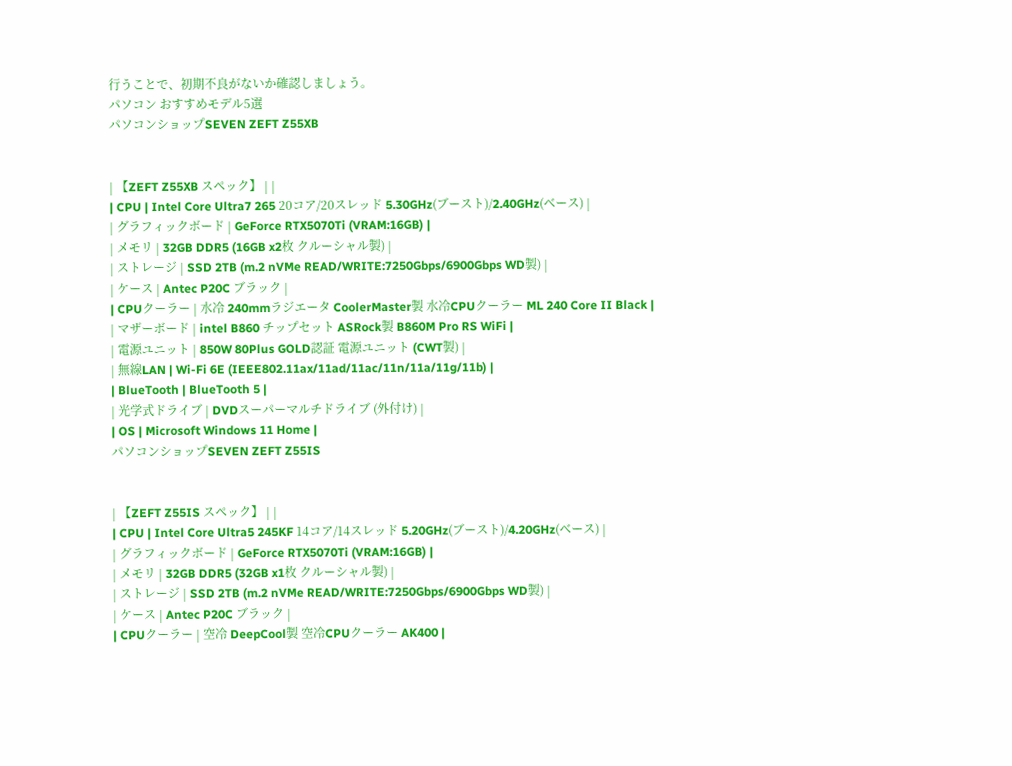行うことで、初期不良がないか確認しましょう。
パソコン おすすめモデル5選
パソコンショップSEVEN ZEFT Z55XB


| 【ZEFT Z55XB スペック】 | |
| CPU | Intel Core Ultra7 265 20コア/20スレッド 5.30GHz(ブースト)/2.40GHz(ベース) |
| グラフィックボード | GeForce RTX5070Ti (VRAM:16GB) |
| メモリ | 32GB DDR5 (16GB x2枚 クルーシャル製) |
| ストレージ | SSD 2TB (m.2 nVMe READ/WRITE:7250Gbps/6900Gbps WD製) |
| ケース | Antec P20C ブラック |
| CPUクーラー | 水冷 240mmラジエータ CoolerMaster製 水冷CPUクーラー ML 240 Core II Black |
| マザーボード | intel B860 チップセット ASRock製 B860M Pro RS WiFi |
| 電源ユニット | 850W 80Plus GOLD認証 電源ユニット (CWT製) |
| 無線LAN | Wi-Fi 6E (IEEE802.11ax/11ad/11ac/11n/11a/11g/11b) |
| BlueTooth | BlueTooth 5 |
| 光学式ドライブ | DVDスーパーマルチドライブ (外付け) |
| OS | Microsoft Windows 11 Home |
パソコンショップSEVEN ZEFT Z55IS


| 【ZEFT Z55IS スペック】 | |
| CPU | Intel Core Ultra5 245KF 14コア/14スレッド 5.20GHz(ブースト)/4.20GHz(ベース) |
| グラフィックボード | GeForce RTX5070Ti (VRAM:16GB) |
| メモリ | 32GB DDR5 (32GB x1枚 クルーシャル製) |
| ストレージ | SSD 2TB (m.2 nVMe READ/WRITE:7250Gbps/6900Gbps WD製) |
| ケース | Antec P20C ブラック |
| CPUクーラー | 空冷 DeepCool製 空冷CPUクーラー AK400 |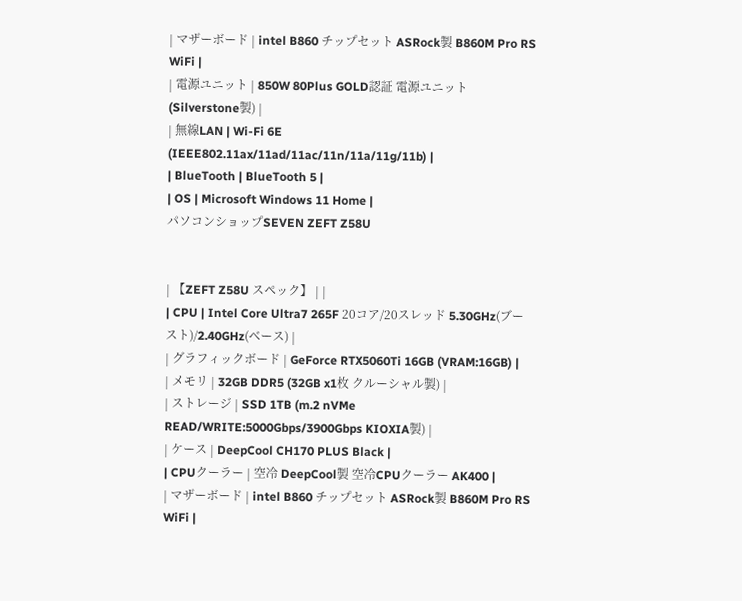| マザーボード | intel B860 チップセット ASRock製 B860M Pro RS WiFi |
| 電源ユニット | 850W 80Plus GOLD認証 電源ユニット (Silverstone製) |
| 無線LAN | Wi-Fi 6E (IEEE802.11ax/11ad/11ac/11n/11a/11g/11b) |
| BlueTooth | BlueTooth 5 |
| OS | Microsoft Windows 11 Home |
パソコンショップSEVEN ZEFT Z58U


| 【ZEFT Z58U スペック】 | |
| CPU | Intel Core Ultra7 265F 20コア/20スレッド 5.30GHz(ブースト)/2.40GHz(ベース) |
| グラフィックボード | GeForce RTX5060Ti 16GB (VRAM:16GB) |
| メモリ | 32GB DDR5 (32GB x1枚 クルーシャル製) |
| ストレージ | SSD 1TB (m.2 nVMe READ/WRITE:5000Gbps/3900Gbps KIOXIA製) |
| ケース | DeepCool CH170 PLUS Black |
| CPUクーラー | 空冷 DeepCool製 空冷CPUクーラー AK400 |
| マザーボード | intel B860 チップセット ASRock製 B860M Pro RS WiFi |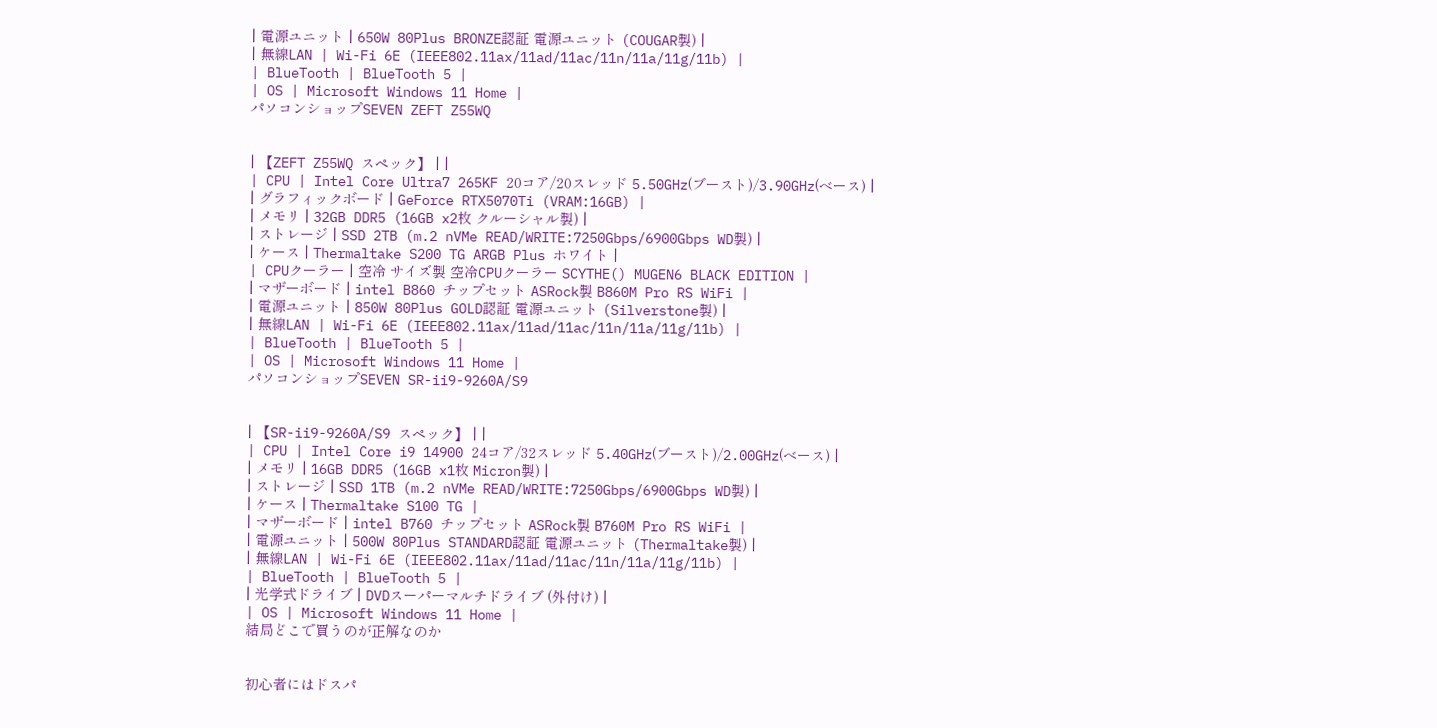| 電源ユニット | 650W 80Plus BRONZE認証 電源ユニット (COUGAR製) |
| 無線LAN | Wi-Fi 6E (IEEE802.11ax/11ad/11ac/11n/11a/11g/11b) |
| BlueTooth | BlueTooth 5 |
| OS | Microsoft Windows 11 Home |
パソコンショップSEVEN ZEFT Z55WQ


| 【ZEFT Z55WQ スペック】 | |
| CPU | Intel Core Ultra7 265KF 20コア/20スレッド 5.50GHz(ブースト)/3.90GHz(ベース) |
| グラフィックボード | GeForce RTX5070Ti (VRAM:16GB) |
| メモリ | 32GB DDR5 (16GB x2枚 クルーシャル製) |
| ストレージ | SSD 2TB (m.2 nVMe READ/WRITE:7250Gbps/6900Gbps WD製) |
| ケース | Thermaltake S200 TG ARGB Plus ホワイト |
| CPUクーラー | 空冷 サイズ製 空冷CPUクーラー SCYTHE() MUGEN6 BLACK EDITION |
| マザーボード | intel B860 チップセット ASRock製 B860M Pro RS WiFi |
| 電源ユニット | 850W 80Plus GOLD認証 電源ユニット (Silverstone製) |
| 無線LAN | Wi-Fi 6E (IEEE802.11ax/11ad/11ac/11n/11a/11g/11b) |
| BlueTooth | BlueTooth 5 |
| OS | Microsoft Windows 11 Home |
パソコンショップSEVEN SR-ii9-9260A/S9


| 【SR-ii9-9260A/S9 スペック】 | |
| CPU | Intel Core i9 14900 24コア/32スレッド 5.40GHz(ブースト)/2.00GHz(ベース) |
| メモリ | 16GB DDR5 (16GB x1枚 Micron製) |
| ストレージ | SSD 1TB (m.2 nVMe READ/WRITE:7250Gbps/6900Gbps WD製) |
| ケース | Thermaltake S100 TG |
| マザーボード | intel B760 チップセット ASRock製 B760M Pro RS WiFi |
| 電源ユニット | 500W 80Plus STANDARD認証 電源ユニット (Thermaltake製) |
| 無線LAN | Wi-Fi 6E (IEEE802.11ax/11ad/11ac/11n/11a/11g/11b) |
| BlueTooth | BlueTooth 5 |
| 光学式ドライブ | DVDスーパーマルチドライブ (外付け) |
| OS | Microsoft Windows 11 Home |
結局どこで買うのが正解なのか


初心者にはドスパ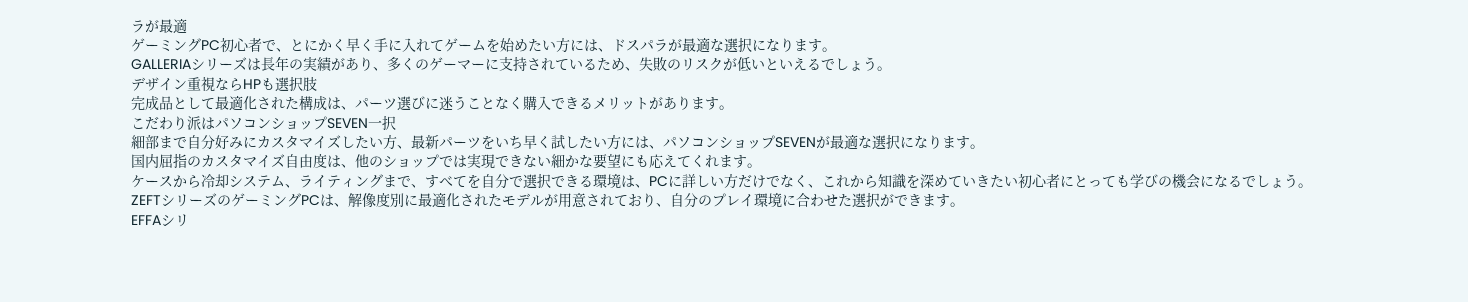ラが最適
ゲーミングPC初心者で、とにかく早く手に入れてゲームを始めたい方には、ドスパラが最適な選択になります。
GALLERIAシリーズは長年の実績があり、多くのゲーマーに支持されているため、失敗のリスクが低いといえるでしょう。
デザイン重視ならHPも選択肢
完成品として最適化された構成は、パーツ選びに迷うことなく購入できるメリットがあります。
こだわり派はパソコンショップSEVEN一択
細部まで自分好みにカスタマイズしたい方、最新パーツをいち早く試したい方には、パソコンショップSEVENが最適な選択になります。
国内屈指のカスタマイズ自由度は、他のショップでは実現できない細かな要望にも応えてくれます。
ケースから冷却システム、ライティングまで、すべてを自分で選択できる環境は、PCに詳しい方だけでなく、これから知識を深めていきたい初心者にとっても学びの機会になるでしょう。
ZEFTシリーズのゲーミングPCは、解像度別に最適化されたモデルが用意されており、自分のプレイ環境に合わせた選択ができます。
EFFAシリ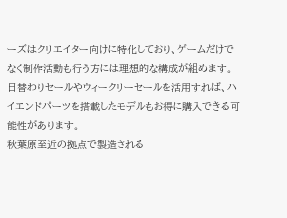ーズはクリエイター向けに特化しており、ゲームだけでなく制作活動も行う方には理想的な構成が組めます。
日替わりセールやウィークリーセールを活用すれば、ハイエンドパーツを搭載したモデルもお得に購入できる可能性があります。
秋葉原至近の拠点で製造される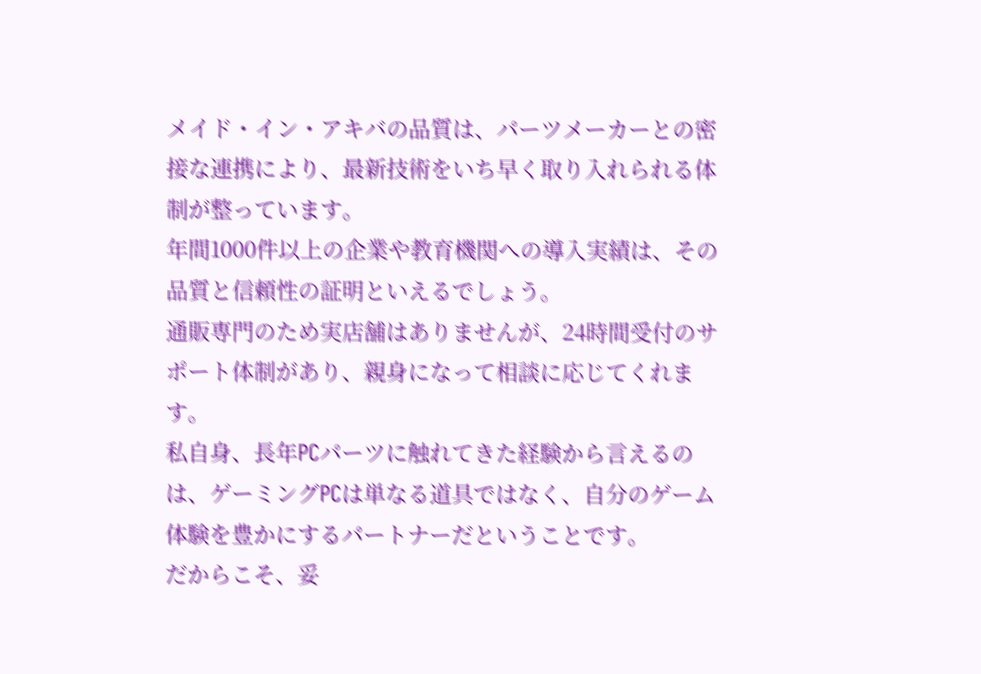メイド・イン・アキバの品質は、パーツメーカーとの密接な連携により、最新技術をいち早く取り入れられる体制が整っています。
年間1000件以上の企業や教育機関への導入実績は、その品質と信頼性の証明といえるでしょう。
通販専門のため実店舗はありませんが、24時間受付のサポート体制があり、親身になって相談に応じてくれます。
私自身、長年PCパーツに触れてきた経験から言えるのは、ゲーミングPCは単なる道具ではなく、自分のゲーム体験を豊かにするパートナーだということです。
だからこそ、妥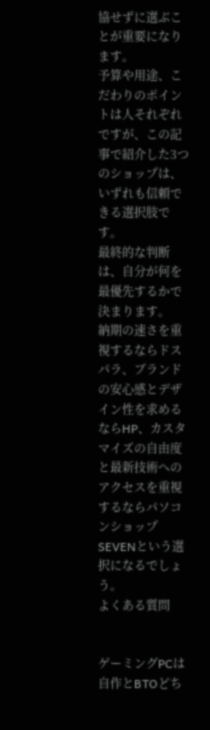協せずに選ぶことが重要になります。
予算や用途、こだわりのポイントは人それぞれですが、この記事で紹介した3つのショップは、いずれも信頼できる選択肢です。
最終的な判断は、自分が何を最優先するかで決まります。
納期の速さを重視するならドスパラ、ブランドの安心感とデザイン性を求めるならHP、カスタマイズの自由度と最新技術へのアクセスを重視するならパソコンショップSEVENという選択になるでしょう。
よくある質問


ゲーミングPCは自作とBTOどち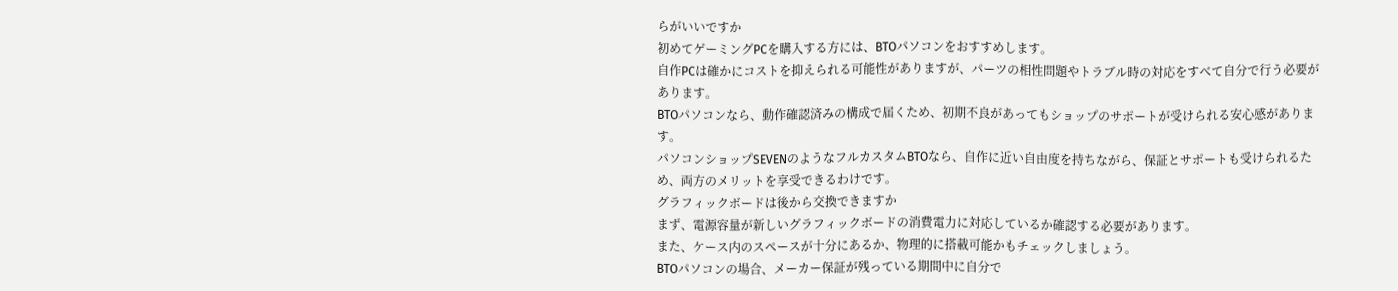らがいいですか
初めてゲーミングPCを購入する方には、BTOパソコンをおすすめします。
自作PCは確かにコストを抑えられる可能性がありますが、パーツの相性問題やトラブル時の対応をすべて自分で行う必要があります。
BTOパソコンなら、動作確認済みの構成で届くため、初期不良があってもショップのサポートが受けられる安心感があります。
パソコンショップSEVENのようなフルカスタムBTOなら、自作に近い自由度を持ちながら、保証とサポートも受けられるため、両方のメリットを享受できるわけです。
グラフィックボードは後から交換できますか
まず、電源容量が新しいグラフィックボードの消費電力に対応しているか確認する必要があります。
また、ケース内のスペースが十分にあるか、物理的に搭載可能かもチェックしましょう。
BTOパソコンの場合、メーカー保証が残っている期間中に自分で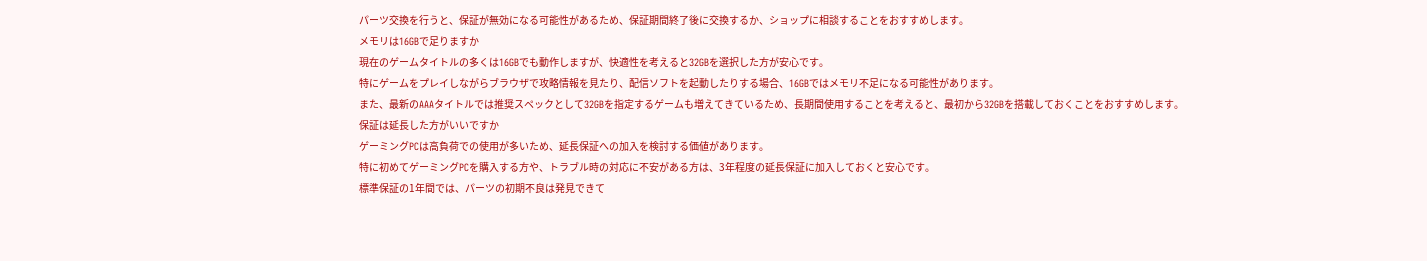パーツ交換を行うと、保証が無効になる可能性があるため、保証期間終了後に交換するか、ショップに相談することをおすすめします。
メモリは16GBで足りますか
現在のゲームタイトルの多くは16GBでも動作しますが、快適性を考えると32GBを選択した方が安心です。
特にゲームをプレイしながらブラウザで攻略情報を見たり、配信ソフトを起動したりする場合、16GBではメモリ不足になる可能性があります。
また、最新のAAAタイトルでは推奨スペックとして32GBを指定するゲームも増えてきているため、長期間使用することを考えると、最初から32GBを搭載しておくことをおすすめします。
保証は延長した方がいいですか
ゲーミングPCは高負荷での使用が多いため、延長保証への加入を検討する価値があります。
特に初めてゲーミングPCを購入する方や、トラブル時の対応に不安がある方は、3年程度の延長保証に加入しておくと安心です。
標準保証の1年間では、パーツの初期不良は発見できて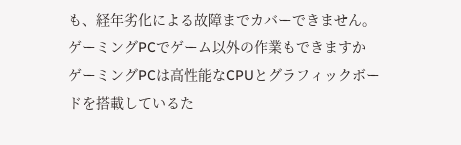も、経年劣化による故障までカバーできません。
ゲーミングPCでゲーム以外の作業もできますか
ゲーミングPCは高性能なCPUとグラフィックボードを搭載しているた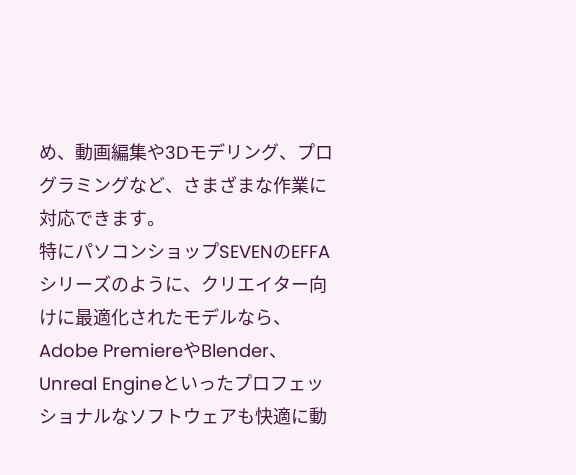め、動画編集や3Dモデリング、プログラミングなど、さまざまな作業に対応できます。
特にパソコンショップSEVENのEFFAシリーズのように、クリエイター向けに最適化されたモデルなら、Adobe PremiereやBlender、Unreal Engineといったプロフェッショナルなソフトウェアも快適に動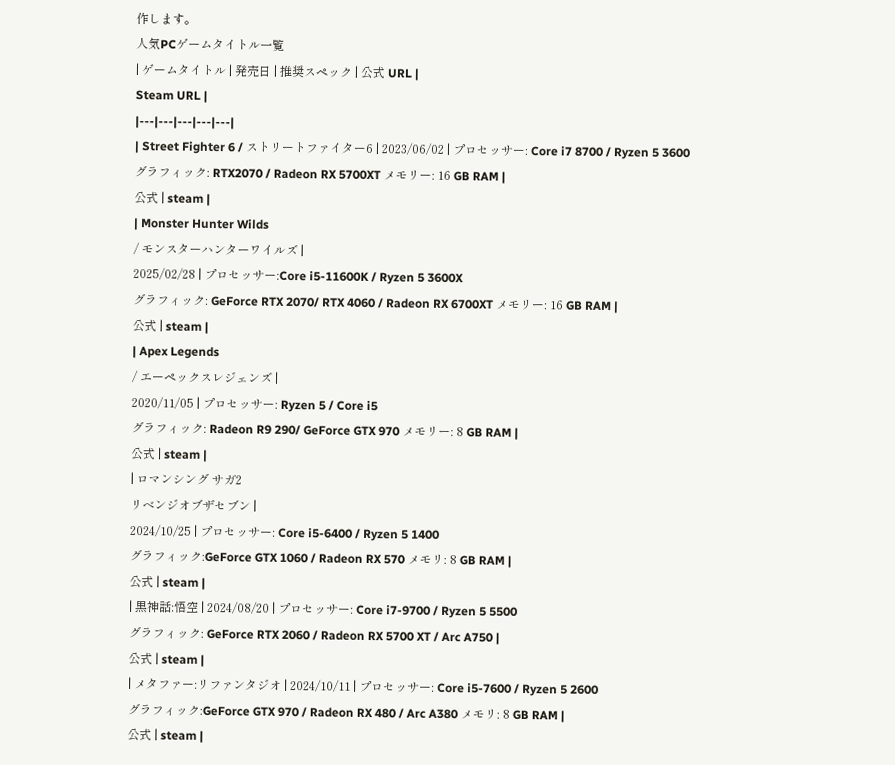作します。
人気PCゲームタイトル一覧
| ゲームタイトル | 発売日 | 推奨スペック | 公式 URL |
Steam URL |
|---|---|---|---|---|
| Street Fighter 6 / ストリートファイター6 | 2023/06/02 | プロセッサー: Core i7 8700 / Ryzen 5 3600
グラフィック: RTX2070 / Radeon RX 5700XT メモリー: 16 GB RAM |
公式 | steam |
| Monster Hunter Wilds
/ モンスターハンターワイルズ |
2025/02/28 | プロセッサー:Core i5-11600K / Ryzen 5 3600X
グラフィック: GeForce RTX 2070/ RTX 4060 / Radeon RX 6700XT メモリー: 16 GB RAM |
公式 | steam |
| Apex Legends
/ エーペックスレジェンズ |
2020/11/05 | プロセッサー: Ryzen 5 / Core i5
グラフィック: Radeon R9 290/ GeForce GTX 970 メモリー: 8 GB RAM |
公式 | steam |
| ロマンシング サガ2
リベンジオブザセブン |
2024/10/25 | プロセッサー: Core i5-6400 / Ryzen 5 1400
グラフィック:GeForce GTX 1060 / Radeon RX 570 メモリ: 8 GB RAM |
公式 | steam |
| 黒神話:悟空 | 2024/08/20 | プロセッサー: Core i7-9700 / Ryzen 5 5500
グラフィック: GeForce RTX 2060 / Radeon RX 5700 XT / Arc A750 |
公式 | steam |
| メタファー:リファンタジオ | 2024/10/11 | プロセッサー: Core i5-7600 / Ryzen 5 2600
グラフィック:GeForce GTX 970 / Radeon RX 480 / Arc A380 メモリ: 8 GB RAM |
公式 | steam |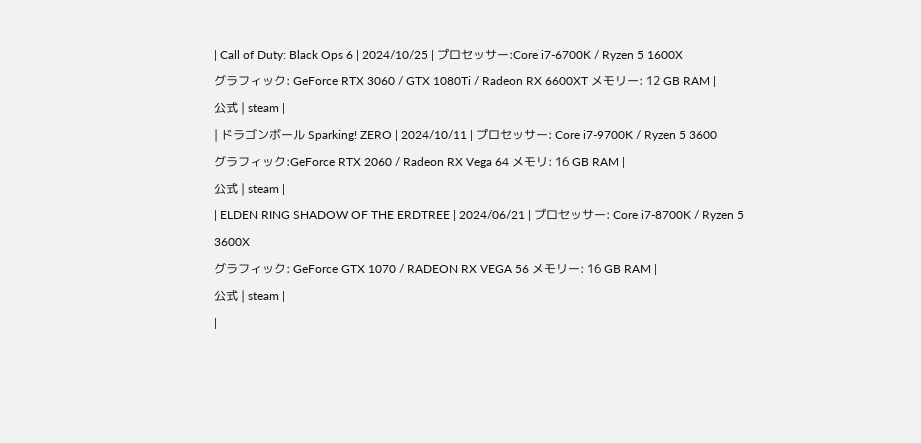| Call of Duty: Black Ops 6 | 2024/10/25 | プロセッサー:Core i7-6700K / Ryzen 5 1600X
グラフィック: GeForce RTX 3060 / GTX 1080Ti / Radeon RX 6600XT メモリー: 12 GB RAM |
公式 | steam |
| ドラゴンボール Sparking! ZERO | 2024/10/11 | プロセッサー: Core i7-9700K / Ryzen 5 3600
グラフィック:GeForce RTX 2060 / Radeon RX Vega 64 メモリ: 16 GB RAM |
公式 | steam |
| ELDEN RING SHADOW OF THE ERDTREE | 2024/06/21 | プロセッサー: Core i7-8700K / Ryzen 5 3600X
グラフィック: GeForce GTX 1070 / RADEON RX VEGA 56 メモリー: 16 GB RAM |
公式 | steam |
|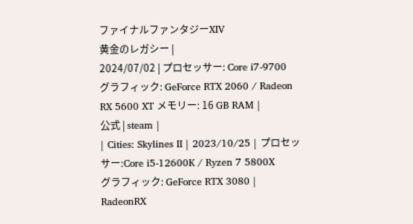ファイナルファンタジーXIV
黄金のレガシー |
2024/07/02 | プロセッサー: Core i7-9700
グラフィック: GeForce RTX 2060 / Radeon RX 5600 XT メモリー: 16 GB RAM |
公式 | steam |
| Cities: Skylines II | 2023/10/25 | プロセッサー:Core i5-12600K / Ryzen 7 5800X
グラフィック: GeForce RTX 3080 | RadeonRX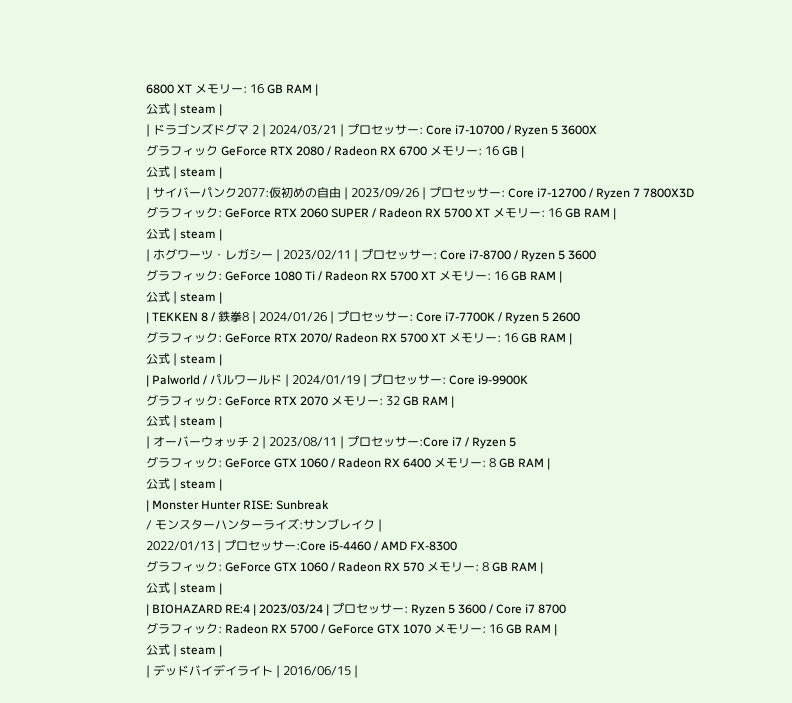6800 XT メモリー: 16 GB RAM |
公式 | steam |
| ドラゴンズドグマ 2 | 2024/03/21 | プロセッサー: Core i7-10700 / Ryzen 5 3600X
グラフィック GeForce RTX 2080 / Radeon RX 6700 メモリー: 16 GB |
公式 | steam |
| サイバーパンク2077:仮初めの自由 | 2023/09/26 | プロセッサー: Core i7-12700 / Ryzen 7 7800X3D
グラフィック: GeForce RTX 2060 SUPER / Radeon RX 5700 XT メモリー: 16 GB RAM |
公式 | steam |
| ホグワーツ・レガシー | 2023/02/11 | プロセッサー: Core i7-8700 / Ryzen 5 3600
グラフィック: GeForce 1080 Ti / Radeon RX 5700 XT メモリー: 16 GB RAM |
公式 | steam |
| TEKKEN 8 / 鉄拳8 | 2024/01/26 | プロセッサー: Core i7-7700K / Ryzen 5 2600
グラフィック: GeForce RTX 2070/ Radeon RX 5700 XT メモリー: 16 GB RAM |
公式 | steam |
| Palworld / パルワールド | 2024/01/19 | プロセッサー: Core i9-9900K
グラフィック: GeForce RTX 2070 メモリー: 32 GB RAM |
公式 | steam |
| オーバーウォッチ 2 | 2023/08/11 | プロセッサー:Core i7 / Ryzen 5
グラフィック: GeForce GTX 1060 / Radeon RX 6400 メモリー: 8 GB RAM |
公式 | steam |
| Monster Hunter RISE: Sunbreak
/ モンスターハンターライズ:サンブレイク |
2022/01/13 | プロセッサー:Core i5-4460 / AMD FX-8300
グラフィック: GeForce GTX 1060 / Radeon RX 570 メモリー: 8 GB RAM |
公式 | steam |
| BIOHAZARD RE:4 | 2023/03/24 | プロセッサー: Ryzen 5 3600 / Core i7 8700
グラフィック: Radeon RX 5700 / GeForce GTX 1070 メモリー: 16 GB RAM |
公式 | steam |
| デッドバイデイライト | 2016/06/15 |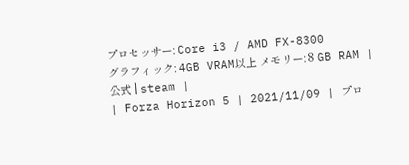プロセッサー: Core i3 / AMD FX-8300
グラフィック: 4GB VRAM以上 メモリー: 8 GB RAM |
公式 | steam |
| Forza Horizon 5 | 2021/11/09 | プロ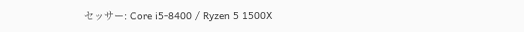セッサー: Core i5-8400 / Ryzen 5 1500X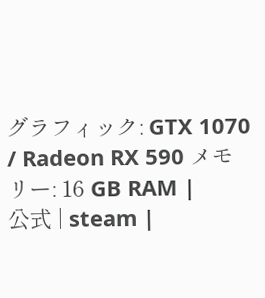グラフィック: GTX 1070 / Radeon RX 590 メモリー: 16 GB RAM |
公式 | steam |